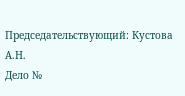Председательствующий: Кустова А.Н.
Дело №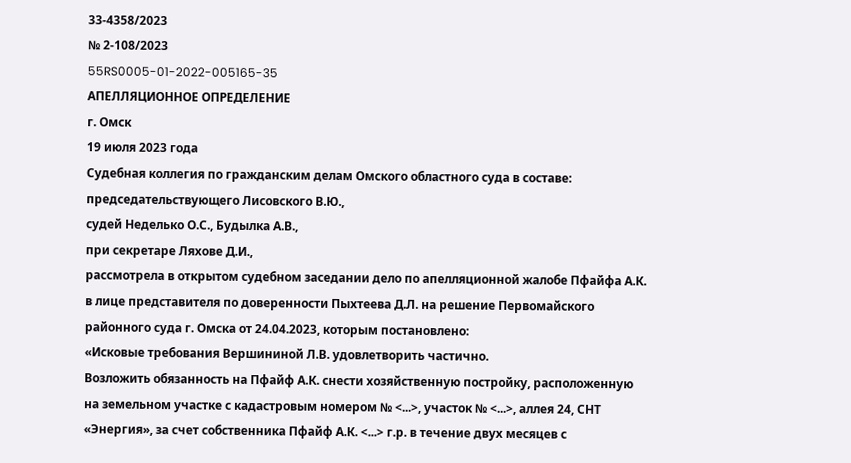33-4358/2023
№ 2-108/2023
55RS0005-01-2022-005165-35
АПЕЛЛЯЦИОННОЕ ОПРЕДЕЛЕНИЕ
г. Омск
19 июля 2023 года
Судебная коллегия по гражданским делам Омского областного суда в составе:
председательствующего Лисовского В.Ю.,
судей Неделько О.С., Будылка А.В.,
при секретаре Ляхове Д.И.,
рассмотрела в открытом судебном заседании дело по апелляционной жалобе Пфайфа А.К. в лице представителя по доверенности Пыхтеева Д.Л. на решение Первомайского районного суда г. Омска от 24.04.2023, которым постановлено:
«Исковые требования Вершининой Л.В. удовлетворить частично.
Возложить обязанность на Пфайф А.К. снести хозяйственную постройку, расположенную на земельном участке с кадастровым номером № <...>, участок № <...>, аллея 24, СНТ «Энергия», за счет собственника Пфайф А.К. <...> г.р. в течение двух месяцев с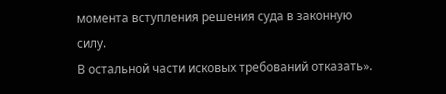момента вступления решения суда в законную силу.
В остальной части исковых требований отказать».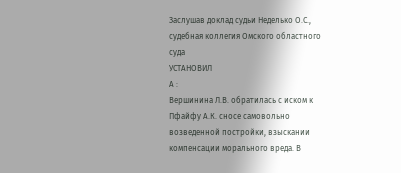Заслушав доклад судьи Неделько О.С., судебная коллегия Омского областного суда
УСТАНОВИЛ
А :
Вершинина Л.В. обратилась с иском к Пфайфу А.К. сносе самовольно возведенной постройки, взыскании компенсации морального вреда. В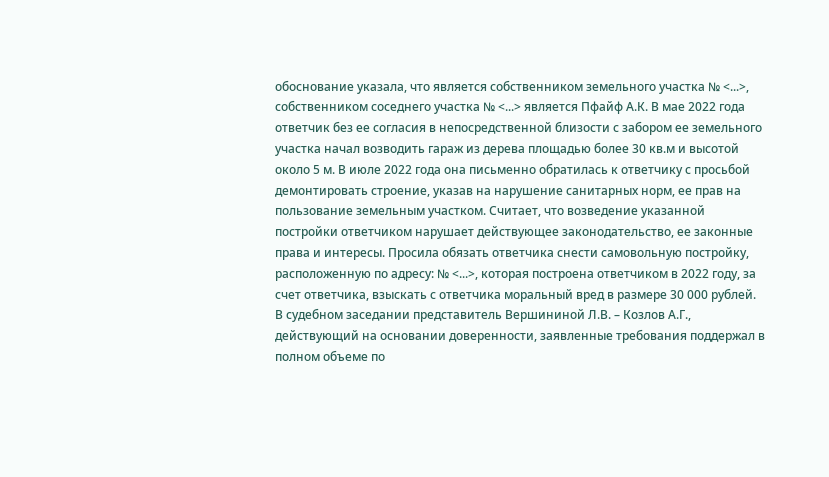обоснование указала, что является собственником земельного участка № <...>, собственником соседнего участка № <...> является Пфайф А.К. В мае 2022 года ответчик без ее согласия в непосредственной близости с забором ее земельного участка начал возводить гараж из дерева площадью более 30 кв.м и высотой около 5 м. В июле 2022 года она письменно обратилась к ответчику с просьбой демонтировать строение, указав на нарушение санитарных норм, ее прав на пользование земельным участком. Считает, что возведение указанной постройки ответчиком нарушает действующее законодательство, ее законные права и интересы. Просила обязать ответчика снести самовольную постройку, расположенную по адресу: № <...>, которая построена ответчиком в 2022 году, за счет ответчика, взыскать с ответчика моральный вред в размере 30 000 рублей.
В судебном заседании представитель Вершининой Л.В. – Козлов А.Г., действующий на основании доверенности, заявленные требования поддержал в полном объеме по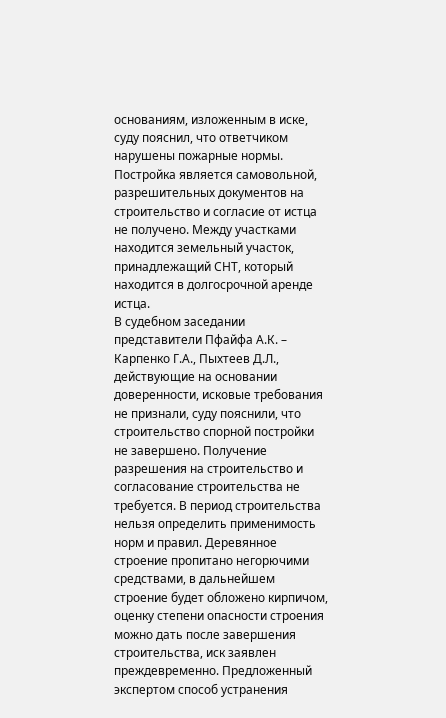основаниям, изложенным в иске, суду пояснил, что ответчиком нарушены пожарные нормы. Постройка является самовольной, разрешительных документов на строительство и согласие от истца не получено. Между участками находится земельный участок, принадлежащий СНТ, который находится в долгосрочной аренде истца.
В судебном заседании представители Пфайфа А.К. – Карпенко Г.А., Пыхтеев Д.Л., действующие на основании доверенности, исковые требования не признали, суду пояснили, что строительство спорной постройки не завершено. Получение разрешения на строительство и согласование строительства не требуется. В период строительства нельзя определить применимость норм и правил. Деревянное строение пропитано негорючими средствами, в дальнейшем строение будет обложено кирпичом, оценку степени опасности строения можно дать после завершения строительства, иск заявлен преждевременно. Предложенный экспертом способ устранения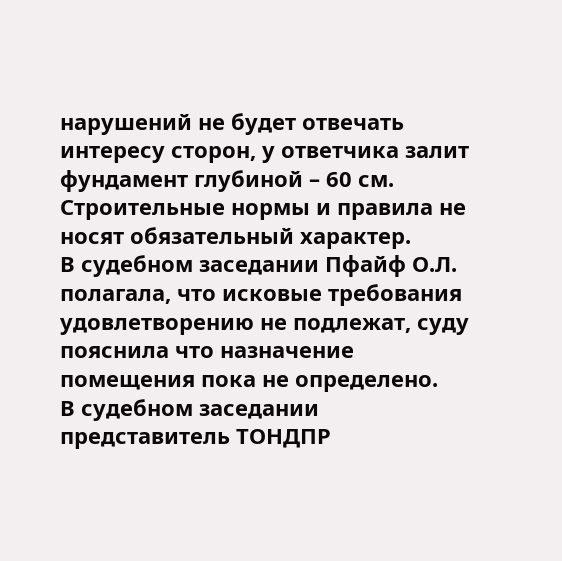нарушений не будет отвечать интересу сторон, у ответчика залит фундамент глубиной – 60 см. Строительные нормы и правила не носят обязательный характер.
В судебном заседании Пфайф О.Л. полагала, что исковые требования удовлетворению не подлежат, суду пояснила что назначение помещения пока не определено.
В судебном заседании представитель ТОНДПР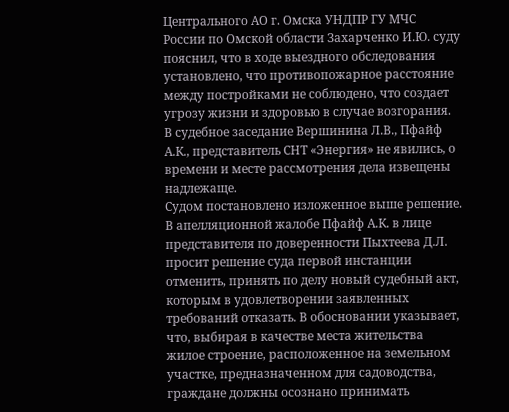Центрального АО г. Омска УНДПР ГУ МЧС России по Омской области Захарченко И.Ю. суду пояснил, что в ходе выездного обследования установлено, что противопожарное расстояние между постройками не соблюдено, что создает угрозу жизни и здоровью в случае возгорания.
В судебное заседание Вершинина Л.В., Пфайф А.К., представитель СНТ «Энергия» не явились, о времени и месте рассмотрения дела извещены надлежаще.
Судом постановлено изложенное выше решение.
В апелляционной жалобе Пфайф А.К. в лице представителя по доверенности Пыхтеева Д.Л. просит решение суда первой инстанции отменить, принять по делу новый судебный акт, которым в удовлетворении заявленных требований отказать. В обосновании указывает, что, выбирая в качестве места жительства жилое строение, расположенное на земельном участке, предназначенном для садоводства, граждане должны осознано принимать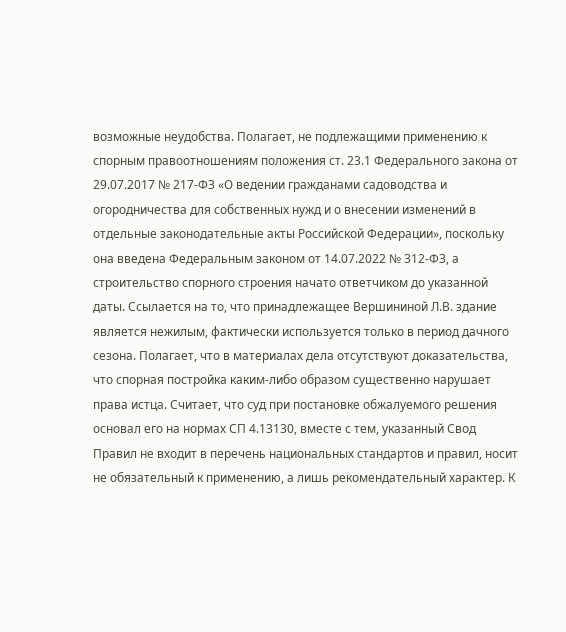возможные неудобства. Полагает, не подлежащими применению к спорным правоотношениям положения ст. 23.1 Федерального закона от 29.07.2017 № 217-ФЗ «О ведении гражданами садоводства и огородничества для собственных нужд и о внесении изменений в отдельные законодательные акты Российской Федерации», поскольку она введена Федеральным законом от 14.07.2022 № 312-ФЗ, а строительство спорного строения начато ответчиком до указанной даты. Ссылается на то, что принадлежащее Вершининой Л.В. здание является нежилым, фактически используется только в период дачного сезона. Полагает, что в материалах дела отсутствуют доказательства, что спорная постройка каким-либо образом существенно нарушает права истца. Считает, что суд при постановке обжалуемого решения основал его на нормах СП 4.13130, вместе с тем, указанный Свод Правил не входит в перечень национальных стандартов и правил, носит не обязательный к применению, а лишь рекомендательный характер. К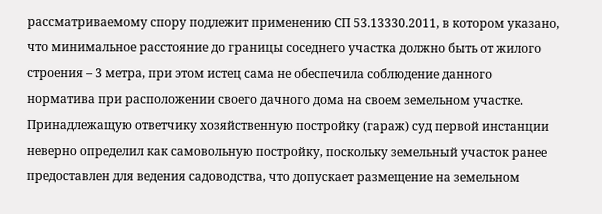рассматриваемому спору подлежит применению СП 53.13330.2011, в котором указано, что минимальное расстояние до границы соседнего участка должно быть от жилого строения – 3 метра, при этом истец сама не обеспечила соблюдение данного норматива при расположении своего дачного дома на своем земельном участке. Принадлежащую ответчику хозяйственную постройку (гараж) суд первой инстанции неверно определил как самовольную постройку, поскольку земельный участок ранее предоставлен для ведения садоводства, что допускает размещение на земельном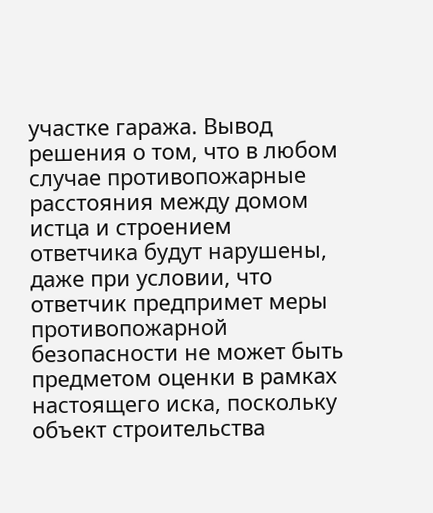участке гаража. Вывод решения о том, что в любом случае противопожарные расстояния между домом истца и строением ответчика будут нарушены, даже при условии, что ответчик предпримет меры противопожарной безопасности не может быть предметом оценки в рамках настоящего иска, поскольку объект строительства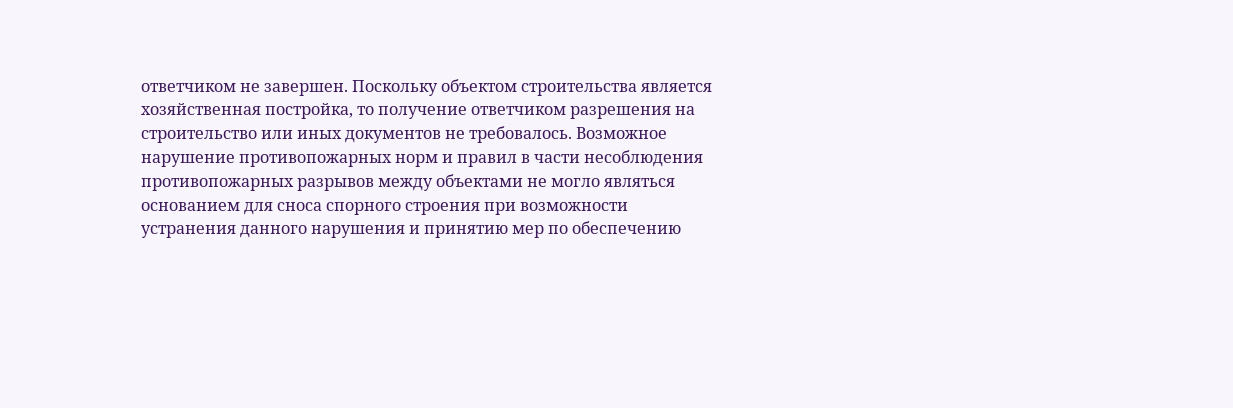ответчиком не завершен. Поскольку объектом строительства является хозяйственная постройка, то получение ответчиком разрешения на строительство или иных документов не требовалось. Возможное нарушение противопожарных норм и правил в части несоблюдения противопожарных разрывов между объектами не могло являться основанием для сноса спорного строения при возможности устранения данного нарушения и принятию мер по обеспечению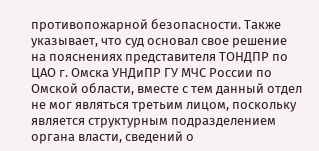противопожарной безопасности. Также указывает, что суд основал свое решение на пояснениях представителя ТОНДПР по ЦАО г. Омска УНДиПР ГУ МЧС России по Омской области, вместе с тем данный отдел не мог являться третьим лицом, поскольку является структурным подразделением органа власти, сведений о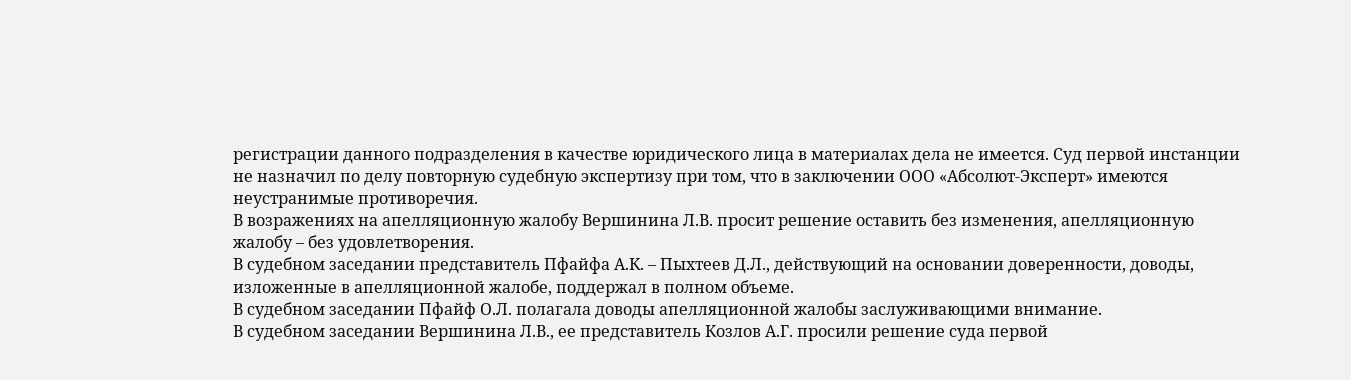регистрации данного подразделения в качестве юридического лица в материалах дела не имеется. Суд первой инстанции не назначил по делу повторную судебную экспертизу при том, что в заключении ООО «Абсолют-Эксперт» имеются неустранимые противоречия.
В возражениях на апелляционную жалобу Вершинина Л.В. просит решение оставить без изменения, апелляционную жалобу – без удовлетворения.
В судебном заседании представитель Пфайфа А.К. – Пыхтеев Д.Л., действующий на основании доверенности, доводы, изложенные в апелляционной жалобе, поддержал в полном объеме.
В судебном заседании Пфайф О.Л. полагала доводы апелляционной жалобы заслуживающими внимание.
В судебном заседании Вершинина Л.В., ее представитель Козлов А.Г. просили решение суда первой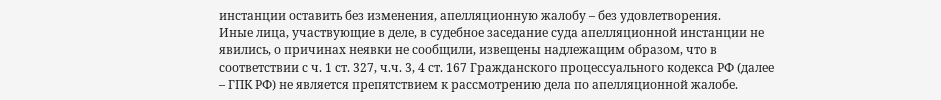инстанции оставить без изменения, апелляционную жалобу – без удовлетворения.
Иные лица, участвующие в деле, в судебное заседание суда апелляционной инстанции не явились, о причинах неявки не сообщили, извещены надлежащим образом, что в соответствии с ч. 1 ст. 327, ч.ч. 3, 4 ст. 167 Гражданского процессуального кодекса РФ (далее – ГПК РФ) не является препятствием к рассмотрению дела по апелляционной жалобе.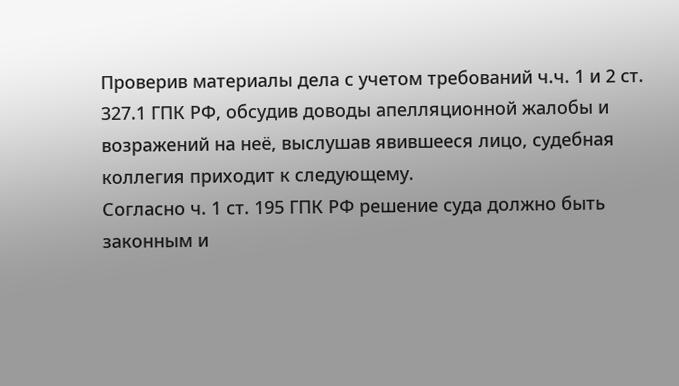Проверив материалы дела с учетом требований ч.ч. 1 и 2 ст. 327.1 ГПК РФ, обсудив доводы апелляционной жалобы и возражений на неё, выслушав явившееся лицо, судебная коллегия приходит к следующему.
Согласно ч. 1 ст. 195 ГПК РФ решение суда должно быть законным и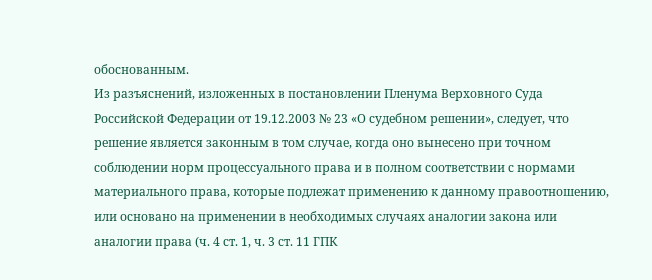обоснованным.
Из разъяснений, изложенных в постановлении Пленума Верховного Суда Российской Федерации от 19.12.2003 № 23 «О судебном решении», следует, что решение является законным в том случае, когда оно вынесено при точном соблюдении норм процессуального права и в полном соответствии с нормами материального права, которые подлежат применению к данному правоотношению, или основано на применении в необходимых случаях аналогии закона или аналогии права (ч. 4 ст. 1, ч. 3 ст. 11 ГПК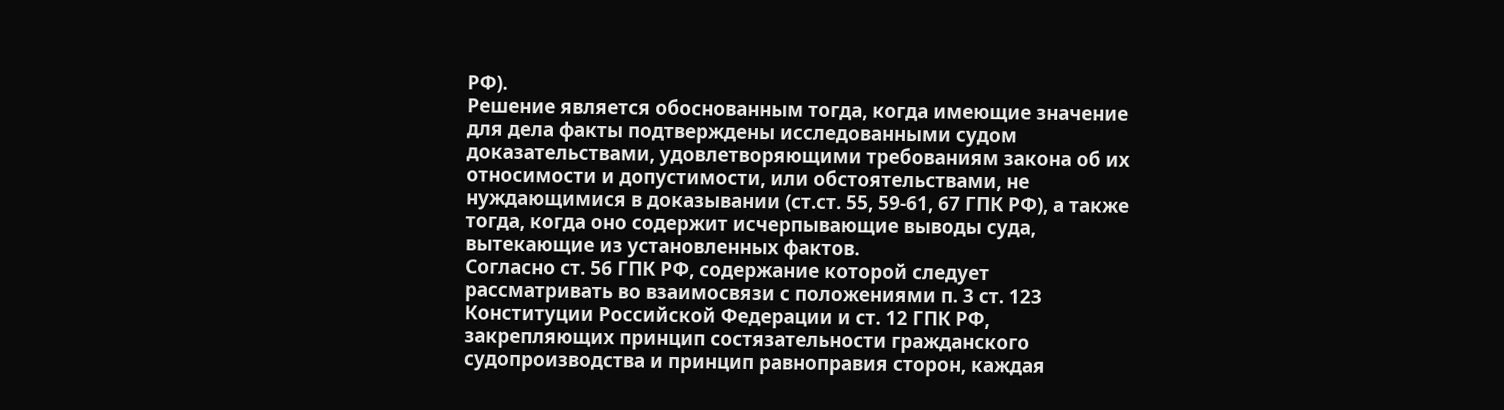РФ).
Решение является обоснованным тогда, когда имеющие значение для дела факты подтверждены исследованными судом доказательствами, удовлетворяющими требованиям закона об их относимости и допустимости, или обстоятельствами, не нуждающимися в доказывании (ст.ст. 55, 59-61, 67 ГПК РФ), а также тогда, когда оно содержит исчерпывающие выводы суда, вытекающие из установленных фактов.
Согласно ст. 56 ГПК РФ, содержание которой следует рассматривать во взаимосвязи с положениями п. 3 ст. 123 Конституции Российской Федерации и ст. 12 ГПК РФ, закрепляющих принцип состязательности гражданского судопроизводства и принцип равноправия сторон, каждая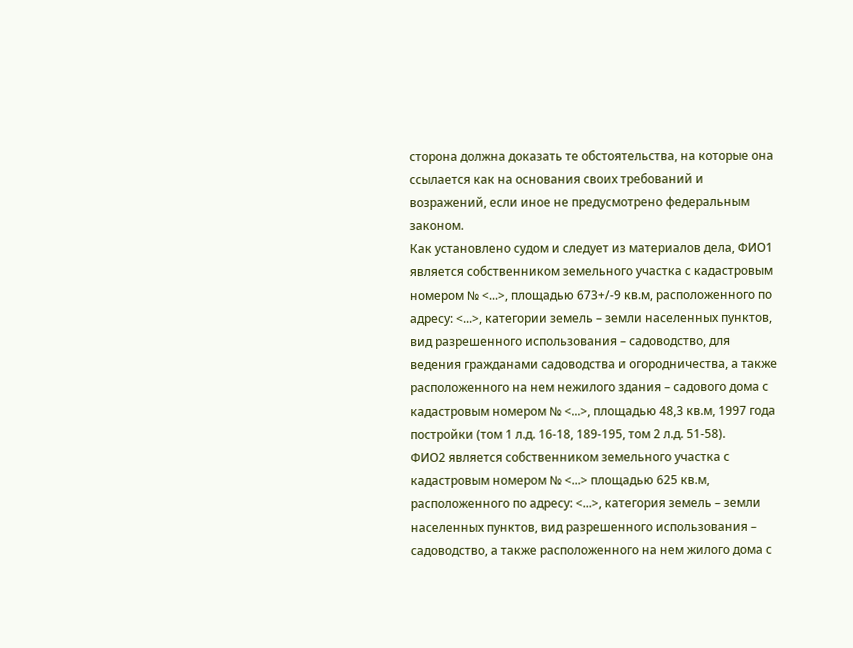сторона должна доказать те обстоятельства, на которые она ссылается как на основания своих требований и возражений, если иное не предусмотрено федеральным законом.
Как установлено судом и следует из материалов дела, ФИО1 является собственником земельного участка с кадастровым номером № <...>, площадью 673+/-9 кв.м, расположенного по адресу: <...>, категории земель – земли населенных пунктов, вид разрешенного использования – садоводство, для ведения гражданами садоводства и огородничества, а также расположенного на нем нежилого здания – садового дома с кадастровым номером № <...>, площадью 48,3 кв.м, 1997 года постройки (том 1 л.д. 16-18, 189-195, том 2 л.д. 51-58).
ФИО2 является собственником земельного участка с кадастровым номером № <...> площадью 625 кв.м, расположенного по адресу: <...>, категория земель – земли населенных пунктов, вид разрешенного использования – садоводство, а также расположенного на нем жилого дома с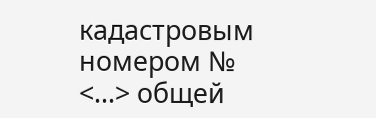кадастровым номером № <...> общей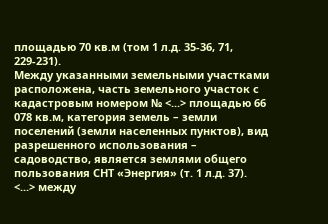площадью 70 кв.м (том 1 л.д. 35-36, 71, 229-231).
Между указанными земельными участками расположена, часть земельного участок с кадастровым номером № <...> площадью 66 078 кв.м, категория земель – земли поселений (земли населенных пунктов), вид разрешенного использования – садоводство, является землями общего пользования СНТ «Энергия» (т. 1 л.д. 37).
<...> между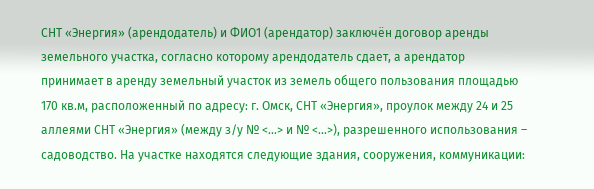СНТ «Энергия» (арендодатель) и ФИО1 (арендатор) заключён договор аренды земельного участка, согласно которому арендодатель сдает, а арендатор принимает в аренду земельный участок из земель общего пользования площадью 170 кв.м, расположенный по адресу: г. Омск, СНТ «Энергия», проулок между 24 и 25 аллеями СНТ «Энергия» (между з/у № <...> и № <...>), разрешенного использования – садоводство. На участке находятся следующие здания, сооружения, коммуникации: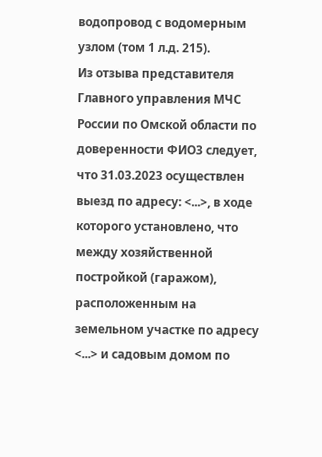водопровод с водомерным узлом (том 1 л.д. 215).
Из отзыва представителя Главного управления МЧС России по Омской области по доверенности ФИО3 следует, что 31.03.2023 осуществлен выезд по адресу: <...>, в ходе которого установлено, что между хозяйственной постройкой (гаражом), расположенным на земельном участке по адресу <...> и садовым домом по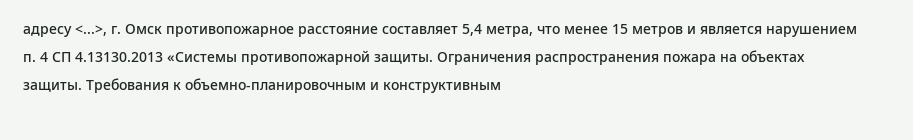адресу <...>, г. Омск противопожарное расстояние составляет 5,4 метра, что менее 15 метров и является нарушением п. 4 СП 4.13130.2013 «Системы противопожарной защиты. Ограничения распространения пожара на объектах защиты. Требования к объемно-планировочным и конструктивным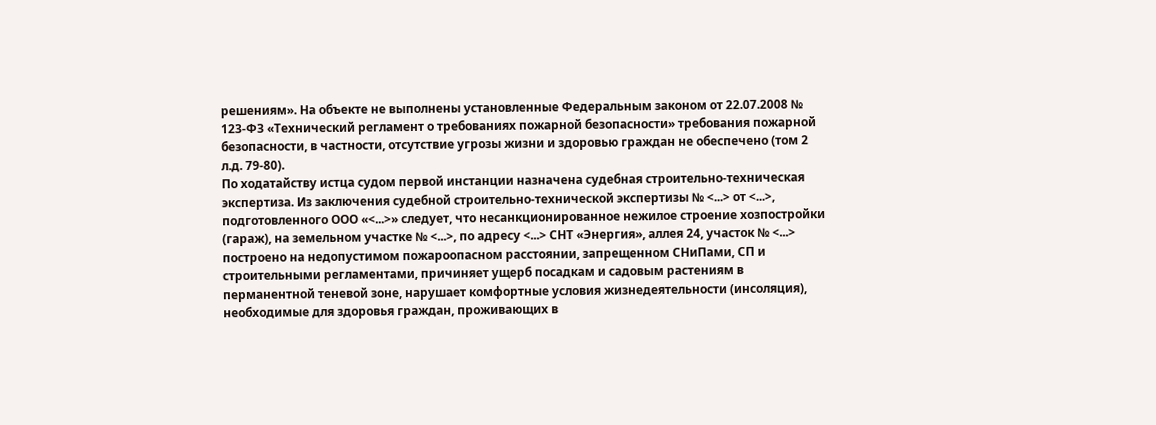решениям». На объекте не выполнены установленные Федеральным законом от 22.07.2008 № 123-ФЗ «Технический регламент о требованиях пожарной безопасности» требования пожарной безопасности, в частности, отсутствие угрозы жизни и здоровью граждан не обеспечено (том 2 л.д. 79-80).
По ходатайству истца судом первой инстанции назначена судебная строительно-техническая экспертиза. Из заключения судебной строительно-технической экспертизы № <...> от <...>, подготовленного ООО «<...>» следует, что несанкционированное нежилое строение хозпостройки (гараж), на земельном участке № <...>, по адресу <...> СНТ «Энергия», аллея 24, участок № <...> построено на недопустимом пожароопасном расстоянии, запрещенном СНиПами, СП и строительными регламентами, причиняет ущерб посадкам и садовым растениям в перманентной теневой зоне, нарушает комфортные условия жизнедеятельности (инсоляция), необходимые для здоровья граждан, проживающих в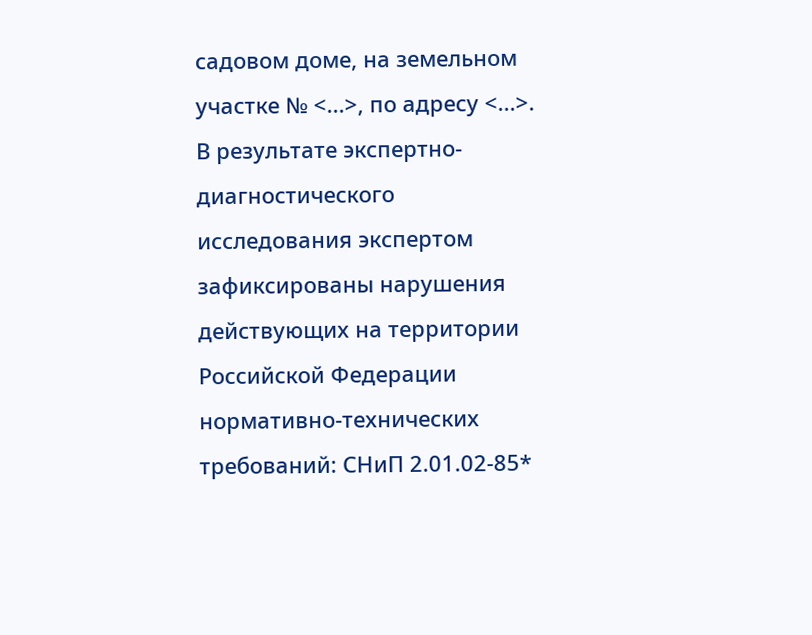садовом доме, на земельном участке № <...>, по адресу <...>. В результате экспертно-диагностического исследования экспертом зафиксированы нарушения действующих на территории Российской Федерации нормативно-технических требований: СНиП 2.01.02-85*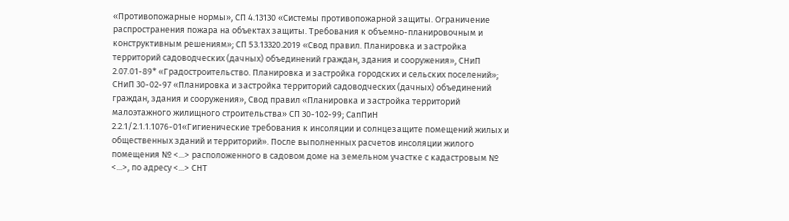«Противопожарные нормы», СП 4.13130 «Системы противопожарной защиты. Ограничение распространения пожара на объектах защиты. Требования к объемно-планировочным и конструктивным решениям»; СП 53.13320.2019 «Свод правил. Планировка и застройка территорий садоводческих (дачных) объединений граждан, здания и сооружения», СНиП 2.07.01-89* «Градостроительство. Планировка и застройка городских и сельских поселений»; СНиП 30-02-97 «Планировка и застройка территорий садоводческих (дачных) объединений граждан, здания и сооружения», Свод правил «Планировка и застройка территорий малоэтажного жилищного строительства» СП 30-102-99; СапПиН 2.2.1/2.1.1.1076-01«Гигиенические требования к инсоляции и солнцезащите помещений жилых и общественных зданий и территорий». После выполненных расчетов инсоляции жилого помещения № <...> расположенного в садовом доме на земельном участке с кадастровым № <...>, по адресу <...> СНТ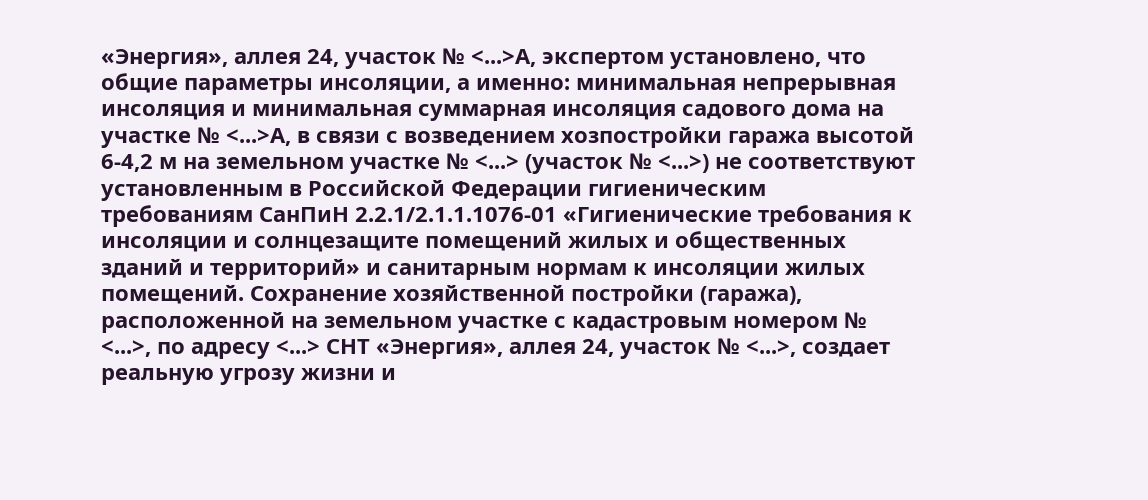«Энергия», аллея 24, участок № <...>А, экспертом установлено, что общие параметры инсоляции, а именно: минимальная непрерывная инсоляция и минимальная суммарная инсоляция садового дома на участке № <...>А, в связи с возведением хозпостройки гаража высотой 6-4,2 м на земельном участке № <...> (участок № <...>) не соответствуют установленным в Российской Федерации гигиеническим требованиям СанПиН 2.2.1/2.1.1.1076-01 «Гигиенические требования к инсоляции и солнцезащите помещений жилых и общественных зданий и территорий» и санитарным нормам к инсоляции жилых помещений. Сохранение хозяйственной постройки (гаража), расположенной на земельном участке с кадастровым номером № <...>, по адресу <...> СНТ «Энергия», аллея 24, участок № <...>, создает реальную угрозу жизни и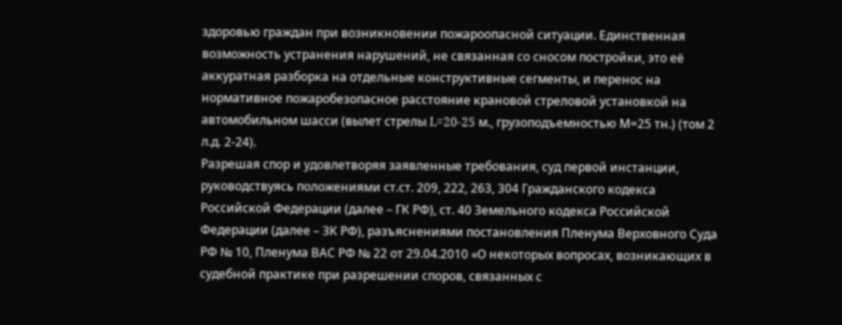здоровью граждан при возникновении пожароопасной ситуации. Единственная возможность устранения нарушений, не связанная со сносом постройки, это её аккуратная разборка на отдельные конструктивные сегменты, и перенос на нормативное пожаробезопасное расстояние крановой стреловой установкой на автомобильном шасси (вылет стрелы L=20-25 м., грузоподъемностью М=25 тн.) (том 2 л.д. 2-24).
Разрешая спор и удовлетворяя заявленные требования, суд первой инстанции, руководствуясь положениями ст.ст. 209, 222, 263, 304 Гражданского кодекса Российской Федерации (далее – ГК РФ), ст. 40 Земельного кодекса Российской Федерации (далее – ЗК РФ), разъяснениями постановления Пленума Верховного Суда РФ № 10, Пленума ВАС РФ № 22 от 29.04.2010 «О некоторых вопросах, возникающих в судебной практике при разрешении споров, связанных с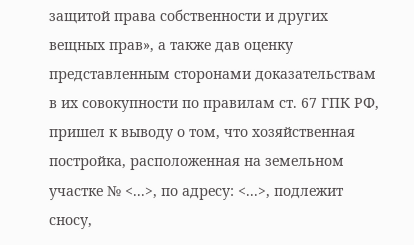защитой права собственности и других вещных прав», а также дав оценку представленным сторонами доказательствам в их совокупности по правилам ст. 67 ГПК РФ, пришел к выводу о том, что хозяйственная постройка, расположенная на земельном участке № <...>, по адресу: <...>, подлежит сносу,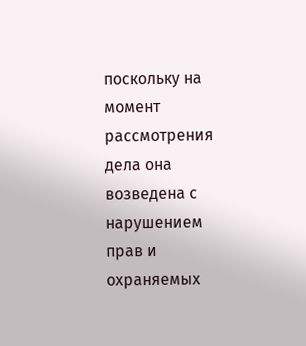поскольку на момент рассмотрения дела она возведена с нарушением прав и охраняемых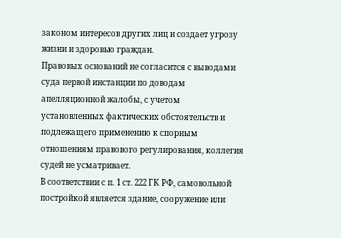законом интересов других лиц и создает угрозу жизни и здоровью граждан.
Правовых оснований не согласится с выводами суда первой инстанции по доводам апелляционной жалобы, с учетом установленных фактических обстоятельств и подлежащего применению к спорным отношениям правового регулирования, коллегия судей не усматривает.
В соответствии с п. 1 ст. 222 ГК РФ, самовольной постройкой является здание, сооружение или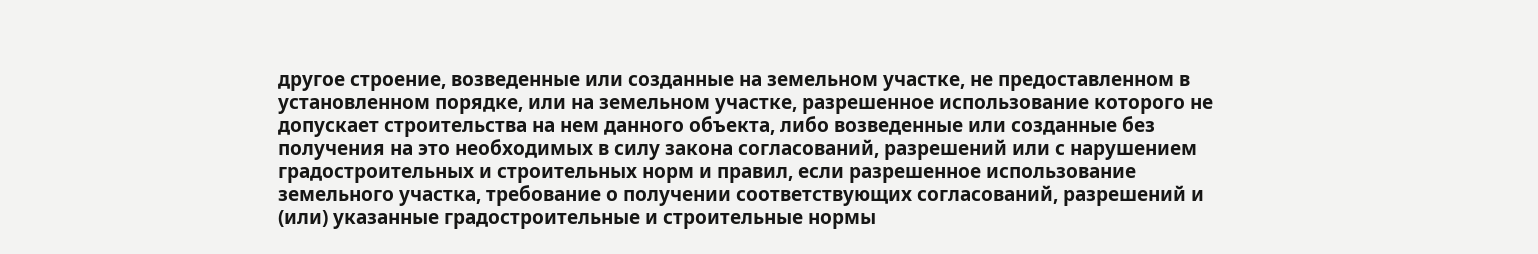другое строение, возведенные или созданные на земельном участке, не предоставленном в установленном порядке, или на земельном участке, разрешенное использование которого не допускает строительства на нем данного объекта, либо возведенные или созданные без получения на это необходимых в силу закона согласований, разрешений или с нарушением градостроительных и строительных норм и правил, если разрешенное использование земельного участка, требование о получении соответствующих согласований, разрешений и (или) указанные градостроительные и строительные нормы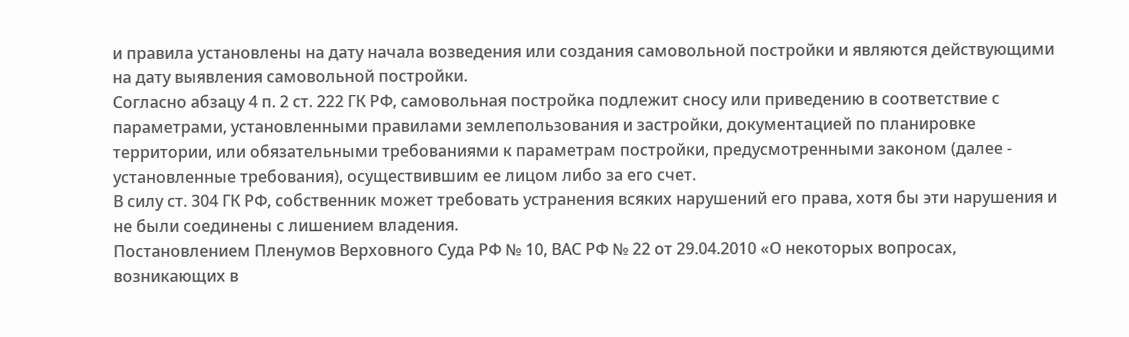и правила установлены на дату начала возведения или создания самовольной постройки и являются действующими на дату выявления самовольной постройки.
Согласно абзацу 4 п. 2 ст. 222 ГК РФ, самовольная постройка подлежит сносу или приведению в соответствие с параметрами, установленными правилами землепользования и застройки, документацией по планировке территории, или обязательными требованиями к параметрам постройки, предусмотренными законом (далее - установленные требования), осуществившим ее лицом либо за его счет.
В силу ст. 304 ГК РФ, собственник может требовать устранения всяких нарушений его права, хотя бы эти нарушения и не были соединены с лишением владения.
Постановлением Пленумов Верховного Суда РФ № 10, ВАС РФ № 22 от 29.04.2010 «О некоторых вопросах, возникающих в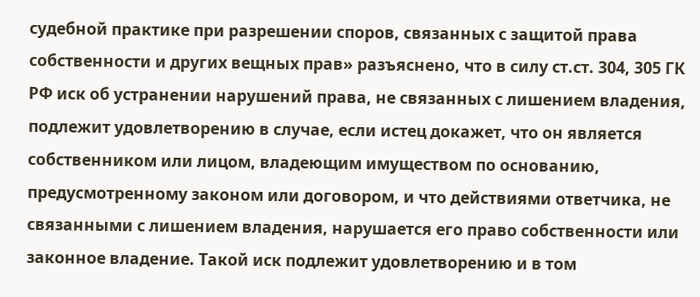судебной практике при разрешении споров, связанных с защитой права собственности и других вещных прав» разъяснено, что в силу ст.ст. 304, 305 ГК РФ иск об устранении нарушений права, не связанных с лишением владения, подлежит удовлетворению в случае, если истец докажет, что он является собственником или лицом, владеющим имуществом по основанию, предусмотренному законом или договором, и что действиями ответчика, не связанными с лишением владения, нарушается его право собственности или законное владение. Такой иск подлежит удовлетворению и в том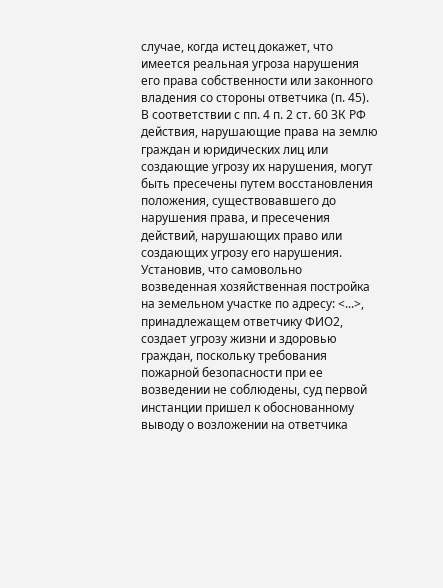случае, когда истец докажет, что имеется реальная угроза нарушения его права собственности или законного владения со стороны ответчика (п. 45).
В соответствии с пп. 4 п. 2 ст. 60 ЗК РФ действия, нарушающие права на землю граждан и юридических лиц или создающие угрозу их нарушения, могут быть пресечены путем восстановления положения, существовавшего до нарушения права, и пресечения действий, нарушающих право или создающих угрозу его нарушения.
Установив, что самовольно возведенная хозяйственная постройка на земельном участке по адресу: <...>, принадлежащем ответчику ФИО2, создает угрозу жизни и здоровью граждан, поскольку требования пожарной безопасности при ее возведении не соблюдены, суд первой инстанции пришел к обоснованному выводу о возложении на ответчика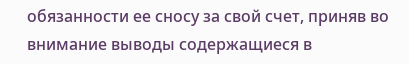обязанности ее сносу за свой счет, приняв во внимание выводы содержащиеся в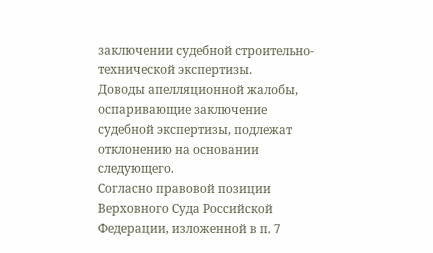заключении судебной строительно-технической экспертизы.
Доводы апелляционной жалобы, оспаривающие заключение судебной экспертизы, подлежат отклонению на основании следующего.
Согласно правовой позиции Верховного Суда Российской Федерации, изложенной в п. 7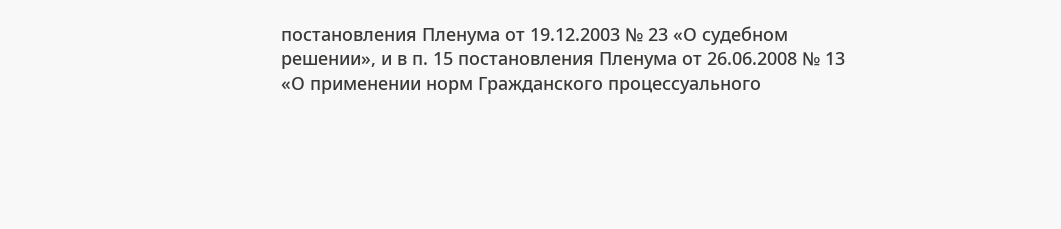постановления Пленума от 19.12.2003 № 23 «О судебном решении», и в п. 15 постановления Пленума от 26.06.2008 № 13 «О применении норм Гражданского процессуального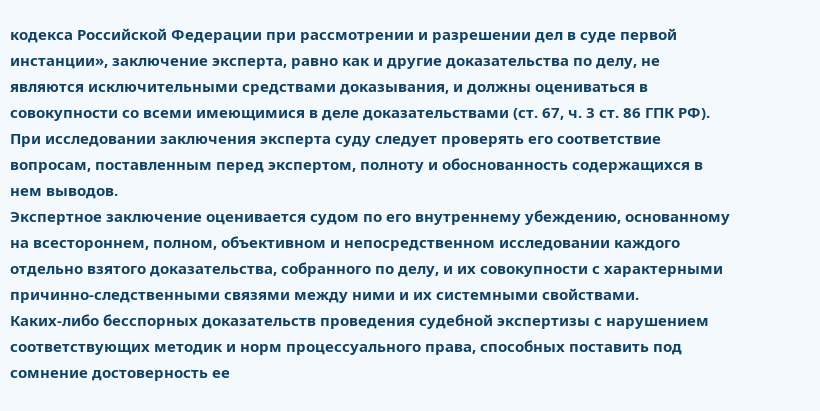кодекса Российской Федерации при рассмотрении и разрешении дел в суде первой инстанции», заключение эксперта, равно как и другие доказательства по делу, не являются исключительными средствами доказывания, и должны оцениваться в совокупности со всеми имеющимися в деле доказательствами (ст. 67, ч. 3 ст. 86 ГПК РФ). При исследовании заключения эксперта суду следует проверять его соответствие вопросам, поставленным перед экспертом, полноту и обоснованность содержащихся в нем выводов.
Экспертное заключение оценивается судом по его внутреннему убеждению, основанному на всестороннем, полном, объективном и непосредственном исследовании каждого отдельно взятого доказательства, собранного по делу, и их совокупности с характерными причинно-следственными связями между ними и их системными свойствами.
Каких-либо бесспорных доказательств проведения судебной экспертизы с нарушением соответствующих методик и норм процессуального права, способных поставить под сомнение достоверность ее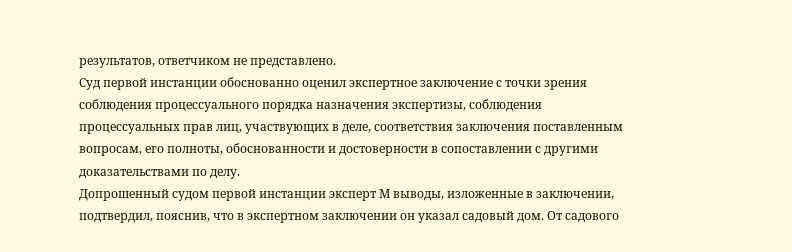результатов, ответчиком не представлено.
Суд первой инстанции обоснованно оценил экспертное заключение с точки зрения соблюдения процессуального порядка назначения экспертизы, соблюдения процессуальных прав лиц, участвующих в деле, соответствия заключения поставленным вопросам, его полноты, обоснованности и достоверности в сопоставлении с другими доказательствами по делу.
Допрошенный судом первой инстанции эксперт М выводы, изложенные в заключении, подтвердил, пояснив, что в экспертном заключении он указал садовый дом. От садового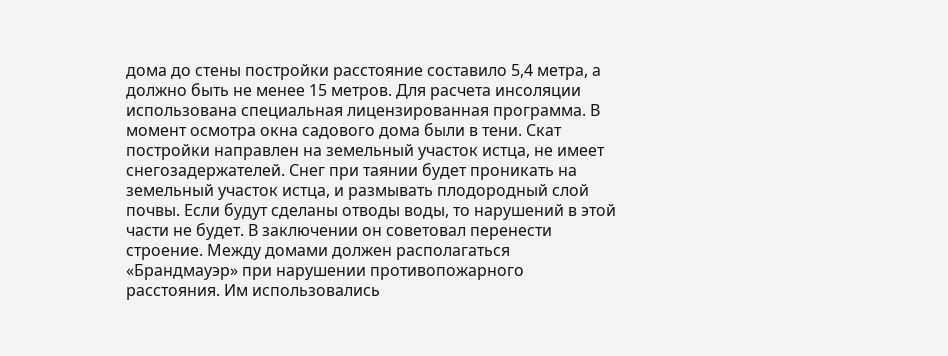дома до стены постройки расстояние составило 5,4 метра, а должно быть не менее 15 метров. Для расчета инсоляции использована специальная лицензированная программа. В момент осмотра окна садового дома были в тени. Скат постройки направлен на земельный участок истца, не имеет снегозадержателей. Снег при таянии будет проникать на земельный участок истца, и размывать плодородный слой почвы. Если будут сделаны отводы воды, то нарушений в этой части не будет. В заключении он советовал перенести строение. Между домами должен располагаться «Брандмауэр» при нарушении противопожарного расстояния. Им использовались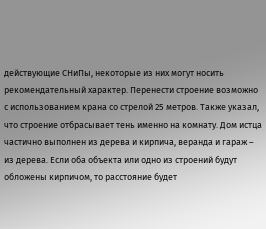действующие СНиПы, некоторые из них могут носить рекомендательный характер. Перенести строение возможно с использованием крана со стрелой 25 метров. Также указал, что строение отбрасывает тень именно на комнату. Дом истца частично выполнен из дерева и кирпича, веранда и гараж – из дерева. Если оба объекта или одно из строений будут обложены кирпичом, то расстояние будет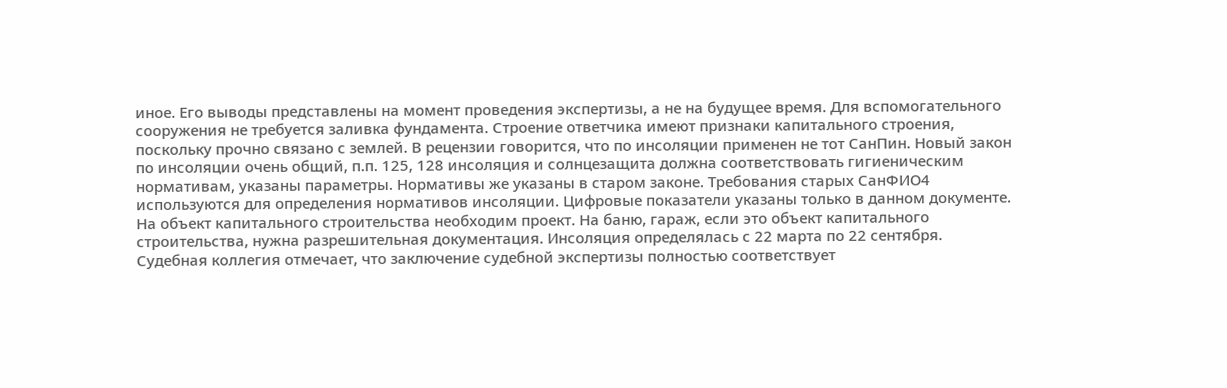иное. Его выводы представлены на момент проведения экспертизы, а не на будущее время. Для вспомогательного сооружения не требуется заливка фундамента. Строение ответчика имеют признаки капитального строения, поскольку прочно связано с землей. В рецензии говорится, что по инсоляции применен не тот СанПин. Новый закон по инсоляции очень общий, п.п. 125, 128 инсоляция и солнцезащита должна соответствовать гигиеническим нормативам, указаны параметры. Нормативы же указаны в старом законе. Требования старых СанФИО4 используются для определения нормативов инсоляции. Цифровые показатели указаны только в данном документе. На объект капитального строительства необходим проект. На баню, гараж, если это объект капитального строительства, нужна разрешительная документация. Инсоляция определялась с 22 марта по 22 сентября.
Судебная коллегия отмечает, что заключение судебной экспертизы полностью соответствует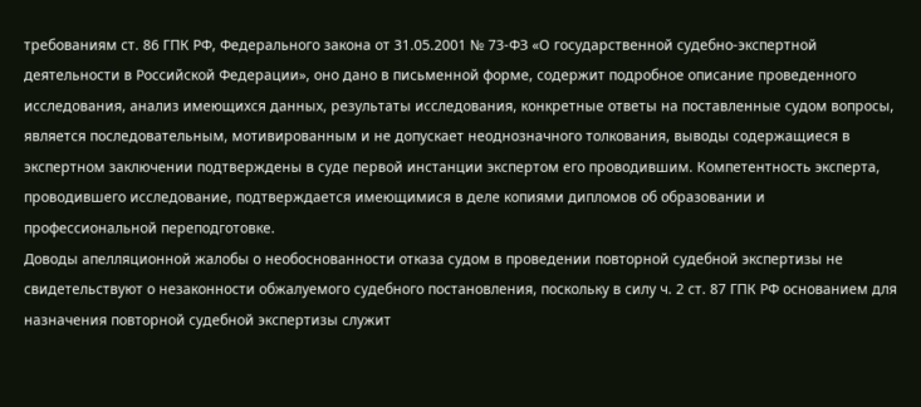требованиям ст. 86 ГПК РФ, Федерального закона от 31.05.2001 № 73-ФЗ «О государственной судебно-экспертной деятельности в Российской Федерации», оно дано в письменной форме, содержит подробное описание проведенного исследования, анализ имеющихся данных, результаты исследования, конкретные ответы на поставленные судом вопросы, является последовательным, мотивированным и не допускает неоднозначного толкования, выводы содержащиеся в экспертном заключении подтверждены в суде первой инстанции экспертом его проводившим. Компетентность эксперта, проводившего исследование, подтверждается имеющимися в деле копиями дипломов об образовании и профессиональной переподготовке.
Доводы апелляционной жалобы о необоснованности отказа судом в проведении повторной судебной экспертизы не свидетельствуют о незаконности обжалуемого судебного постановления, поскольку в силу ч. 2 ст. 87 ГПК РФ основанием для назначения повторной судебной экспертизы служит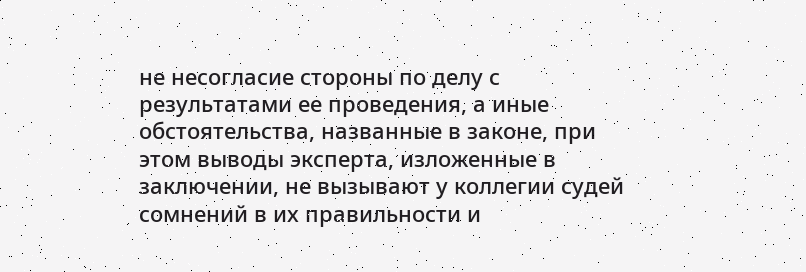не несогласие стороны по делу с результатами ее проведения, а иные обстоятельства, названные в законе, при этом выводы эксперта, изложенные в заключении, не вызывают у коллегии судей сомнений в их правильности и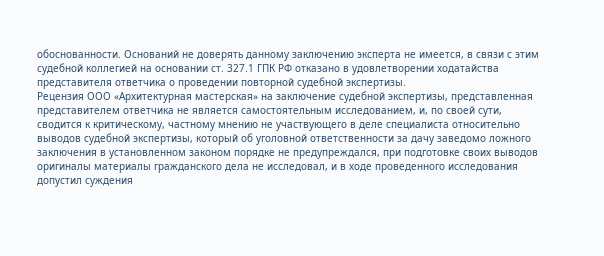обоснованности. Оснований не доверять данному заключению эксперта не имеется, в связи с этим судебной коллегией на основании ст. 327.1 ГПК РФ отказано в удовлетворении ходатайства представителя ответчика о проведении повторной судебной экспертизы.
Рецензия ООО «Архитектурная мастерская» на заключение судебной экспертизы, представленная представителем ответчика не является самостоятельным исследованием, и, по своей сути, сводится к критическому, частному мнению не участвующего в деле специалиста относительно выводов судебной экспертизы, который об уголовной ответственности за дачу заведомо ложного заключения в установленном законом порядке не предупреждался, при подготовке своих выводов оригиналы материалы гражданского дела не исследовал, и в ходе проведенного исследования допустил суждения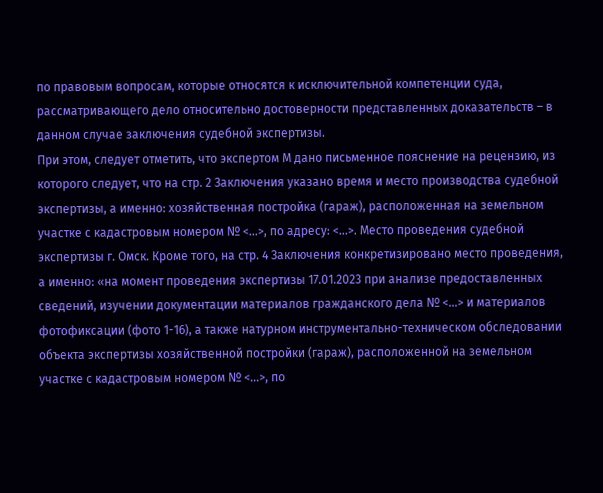по правовым вопросам, которые относятся к исключительной компетенции суда, рассматривающего дело относительно достоверности представленных доказательств – в данном случае заключения судебной экспертизы.
При этом, следует отметить, что экспертом М дано письменное пояснение на рецензию, из которого следует, что на стр. 2 Заключения указано время и место производства судебной экспертизы, а именно: хозяйственная постройка (гараж), расположенная на земельном участке с кадастровым номером № <...>, по адресу: <...>. Место проведения судебной экспертизы г. Омск. Кроме того, на стр. 4 Заключения конкретизировано место проведения, а именно: «на момент проведения экспертизы 17.01.2023 при анализе предоставленных сведений, изучении документации материалов гражданского дела № <...> и материалов фотофиксации (фото 1-16), а также натурном инструментально-техническом обследовании объекта экспертизы хозяйственной постройки (гараж), расположенной на земельном участке с кадастровым номером № <...>, по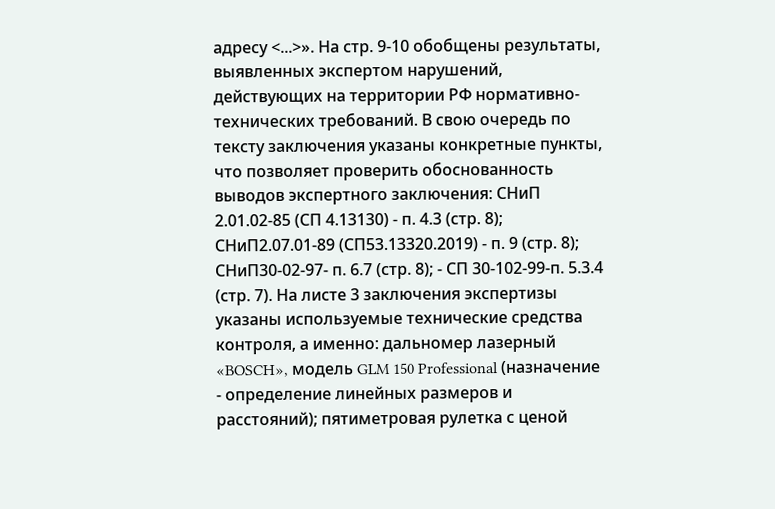адресу <...>». На стр. 9-10 обобщены результаты, выявленных экспертом нарушений, действующих на территории РФ нормативно-технических требований. В свою очередь по тексту заключения указаны конкретные пункты, что позволяет проверить обоснованность выводов экспертного заключения: СНиП 2.01.02-85 (СП 4.13130) - п. 4.3 (стр. 8); СНиП2.07.01-89 (СП53.13320.2019) - п. 9 (стр. 8); СНиП30-02-97- п. 6.7 (стр. 8); - СП 30-102-99-п. 5.3.4 (стр. 7). На листе 3 заключения экспертизы указаны используемые технические средства контроля, а именно: дальномер лазерный «BOSCH», модель GLM 150 Professional (назначение - определение линейных размеров и расстояний); пятиметровая рулетка с ценой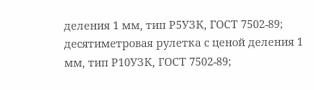деления 1 мм, тип Р5УЗК, ГОСТ 7502-89; десятиметровая рулетка с ценой деления 1 мм, тип Р10УЗК, ГОСТ 7502-89;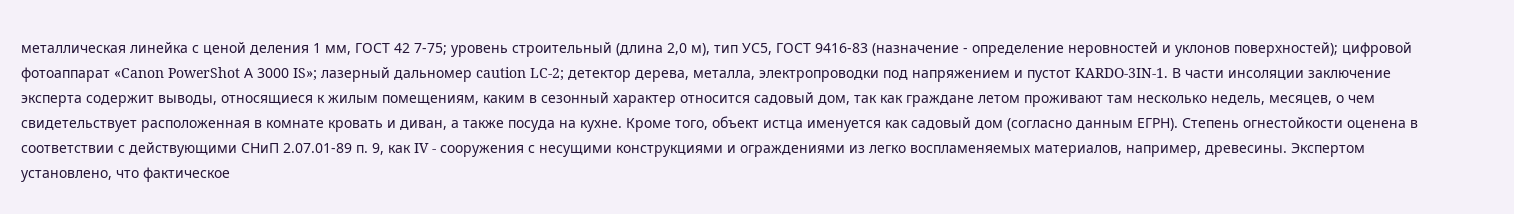металлическая линейка с ценой деления 1 мм, ГОСТ 42 7-75; уровень строительный (длина 2,0 м), тип УС5, ГОСТ 9416-83 (назначение - определение неровностей и уклонов поверхностей); цифровой фотоаппарат «Canon PowerShot А 3000 IS»; лазерный дальномер caution LC-2; детектор дерева, металла, электропроводки под напряжением и пустот KARDO-3IN-1. В части инсоляции заключение эксперта содержит выводы, относящиеся к жилым помещениям, каким в сезонный характер относится садовый дом, так как граждане летом проживают там несколько недель, месяцев, о чем свидетельствует расположенная в комнате кровать и диван, а также посуда на кухне. Кроме того, объект истца именуется как садовый дом (согласно данным ЕГРН). Степень огнестойкости оценена в соответствии с действующими СНиП 2.07.01-89 п. 9, как IV - сооружения с несущими конструкциями и ограждениями из легко воспламеняемых материалов, например, древесины. Экспертом установлено, что фактическое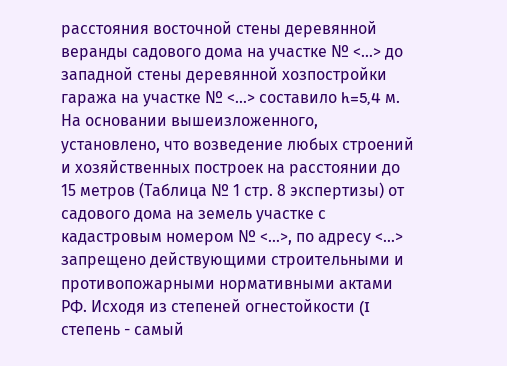расстояния восточной стены деревянной веранды садового дома на участке № <...> до западной стены деревянной хозпостройки гаража на участке № <...> составило h=5,4 м. На основании вышеизложенного, установлено, что возведение любых строений и хозяйственных построек на расстоянии до 15 метров (Таблица № 1 стр. 8 экспертизы) от садового дома на земель участке с кадастровым номером № <...>, по адресу <...> запрещено действующими строительными и противопожарными нормативными актами РФ. Исходя из степеней огнестойкости (I степень - самый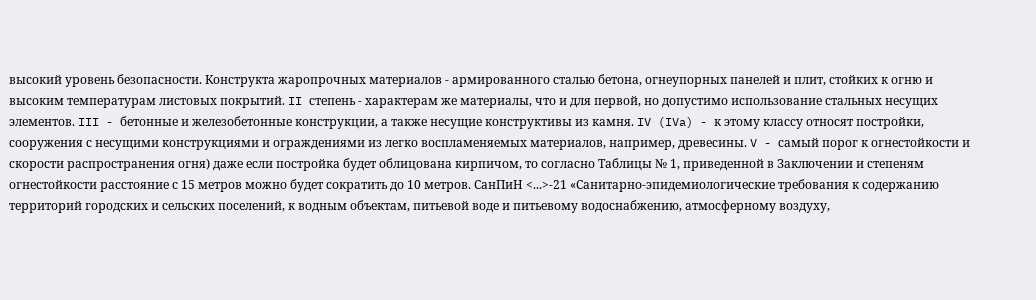высокий уровень безопасности. Конструкта жаропрочных материалов - армированного сталью бетона, огнеупорных панелей и плит, стойких к огню и высоким температурам листовых покрытий. II степень - характерам же материалы, что и для первой, но допустимо использование стальных несущих элементов. III - бетонные и железобетонные конструкции, а также несущие конструктивы из камня. IV (IVa) - к этому классу относят постройки, сооружения с несущими конструкциями и ограждениями из легко воспламеняемых материалов, например, древесины. V - самый порог к огнестойкости и скорости распространения огня) даже если постройка будет облицована кирпичом, то согласно Таблицы № 1, приведенной в Заключении и степеням огнестойкости расстояние с 15 метров можно будет сократить до 10 метров. СанПиН <...>-21 «Санитарно-эпидемиологические требования к содержанию территорий городских и сельских поселений, к водным объектам, питьевой воде и питьевому водоснабжению, атмосферному воздуху,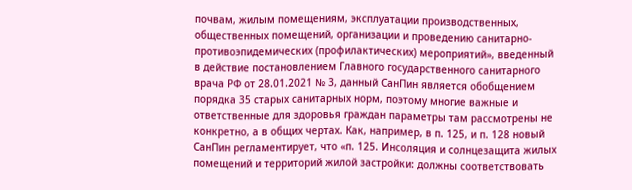почвам, жилым помещениям, эксплуатации производственных, общественных помещений, организации и проведению санитарно- противоэпидемических (профилактических) мероприятий», введенный в действие постановлением Главного государственного санитарного врача РФ от 28.01.2021 № 3, данный СанПин является обобщением порядка 35 старых санитарных норм, поэтому многие важные и ответственные для здоровья граждан параметры там рассмотрены не конкретно, а в общих чертах. Как, например, в п. 125, и п. 128 новый СанПин регламентирует, что «п. 125. Инсоляция и солнцезащита жилых помещений и территорий жилой застройки: должны соответствовать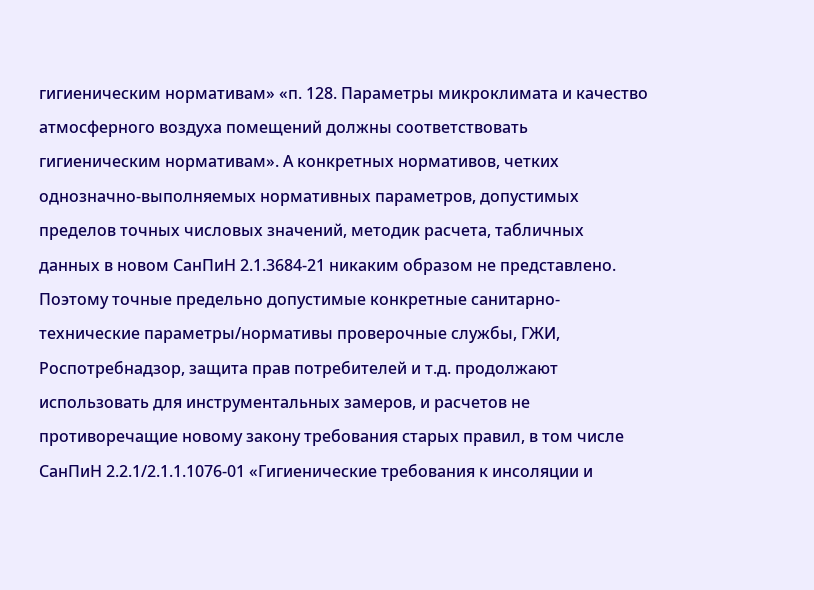гигиеническим нормативам» «п. 128. Параметры микроклимата и качество атмосферного воздуха помещений должны соответствовать гигиеническим нормативам». А конкретных нормативов, четких однозначно-выполняемых нормативных параметров, допустимых пределов точных числовых значений, методик расчета, табличных данных в новом СанПиН 2.1.3684-21 никаким образом не представлено. Поэтому точные предельно допустимые конкретные санитарно-технические параметры/нормативы проверочные службы, ГЖИ, Роспотребнадзор, защита прав потребителей и т.д. продолжают использовать для инструментальных замеров, и расчетов не противоречащие новому закону требования старых правил, в том числе СанПиН 2.2.1/2.1.1.1076-01 «Гигиенические требования к инсоляции и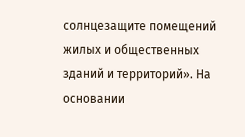солнцезащите помещений жилых и общественных зданий и территорий». На основании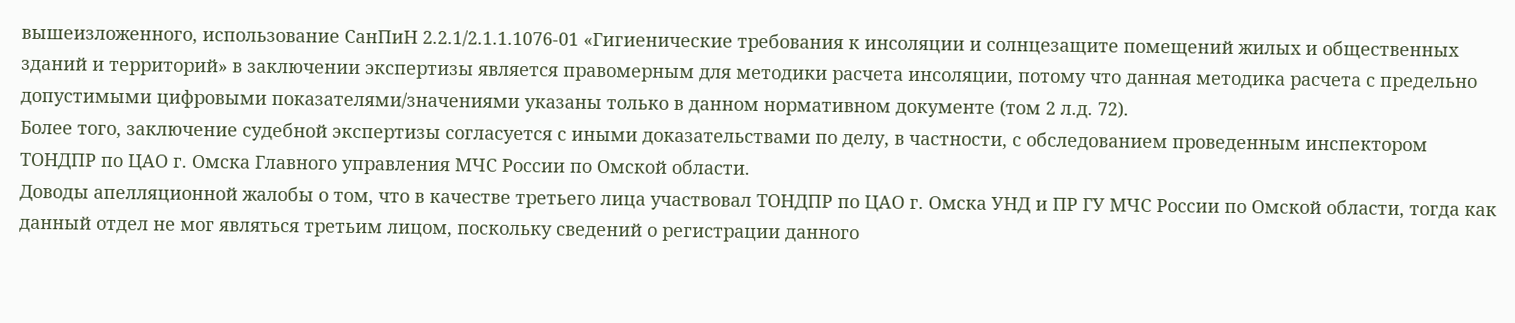вышеизложенного, использование СанПиН 2.2.1/2.1.1.1076-01 «Гигиенические требования к инсоляции и солнцезащите помещений жилых и общественных зданий и территорий» в заключении экспертизы является правомерным для методики расчета инсоляции, потому что данная методика расчета с предельно допустимыми цифровыми показателями/значениями указаны только в данном нормативном документе (том 2 л.д. 72).
Более того, заключение судебной экспертизы согласуется с иными доказательствами по делу, в частности, с обследованием проведенным инспектором ТОНДПР по ЦАО г. Омска Главного управления МЧС России по Омской области.
Доводы апелляционной жалобы о том, что в качестве третьего лица участвовал ТОНДПР по ЦАО г. Омска УНД и ПР ГУ МЧС России по Омской области, тогда как данный отдел не мог являться третьим лицом, поскольку сведений о регистрации данного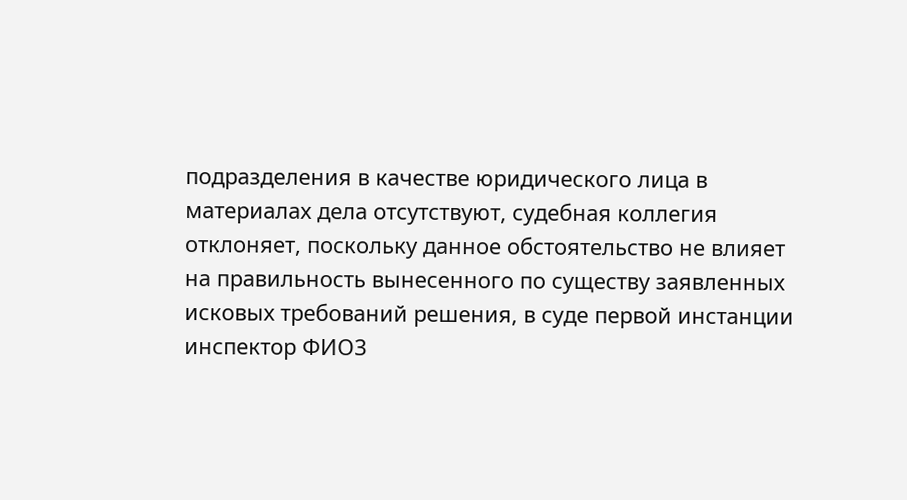подразделения в качестве юридического лица в материалах дела отсутствуют, судебная коллегия отклоняет, поскольку данное обстоятельство не влияет на правильность вынесенного по существу заявленных исковых требований решения, в суде первой инстанции инспектор ФИО3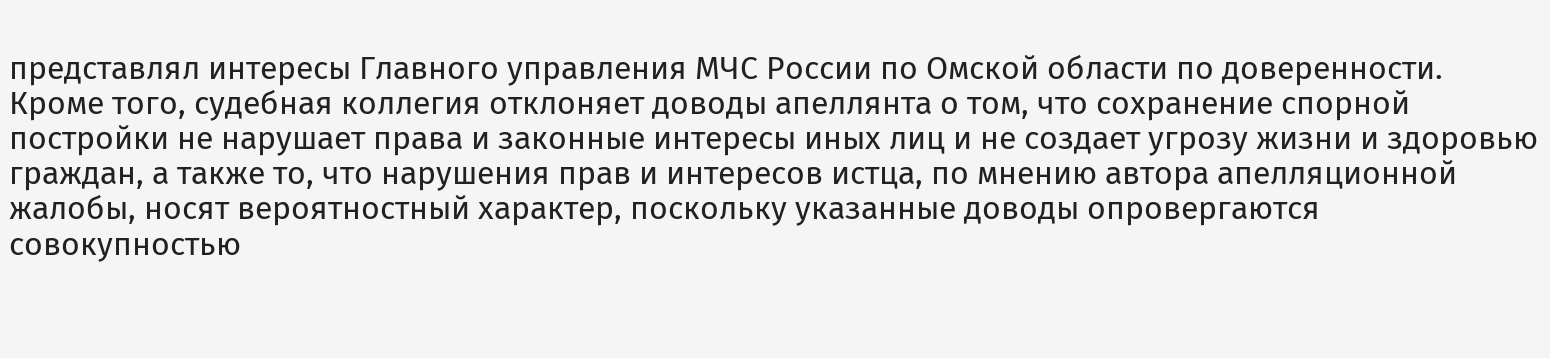представлял интересы Главного управления МЧС России по Омской области по доверенности.
Кроме того, судебная коллегия отклоняет доводы апеллянта о том, что сохранение спорной постройки не нарушает права и законные интересы иных лиц и не создает угрозу жизни и здоровью граждан, а также то, что нарушения прав и интересов истца, по мнению автора апелляционной жалобы, носят вероятностный характер, поскольку указанные доводы опровергаются совокупностью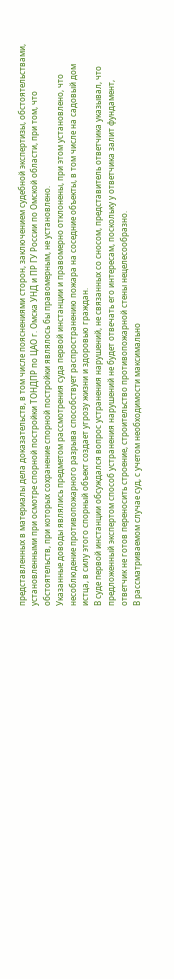представленных в материалы дела доказательств, в том числе пояснениями сторон, заключением судебной экспертизы, обстоятельствами, установленными при осмотре спорной постройки ТОНДПР по ЦАО г. Омска УНД и ПР ГУ России по Омской области, при том, что обстоятельств, при которых сохранение спорной постройки являлось бы правомерным, не установлено.
Указанные доводы являлись предметом рассмотрения суда первой инстанции и правомерно отклонены, при этом установлено, что несоблюдение противопожарного разрыва способствует распространению пожара на соседние объекты, в том числе на садовый дом истца, в силу этого спорный объект создает угрозу жизни и здоровью граждан.
В суде первой инстанции обсуждался вопрос устранения нарушений, не связанных со сносом, представитель ответчика указывал, что предложенный экспертом способ устранения нарушений не будет отвечать его интересам, поскольку у ответчика залит фундамент, ответчик не готов переносить строение, строительство противопожарной стены нецелесообразно.
В рассматриваемом случае суд, с учетом необходимости максимально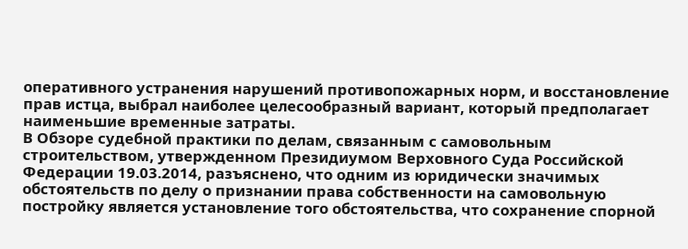оперативного устранения нарушений противопожарных норм, и восстановление прав истца, выбрал наиболее целесообразный вариант, который предполагает наименьшие временные затраты.
В Обзоре судебной практики по делам, связанным с самовольным строительством, утвержденном Президиумом Верховного Суда Российской Федерации 19.03.2014, разъяснено, что одним из юридически значимых обстоятельств по делу о признании права собственности на самовольную постройку является установление того обстоятельства, что сохранение спорной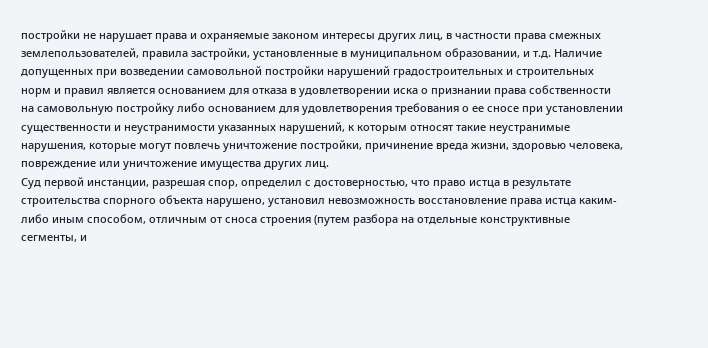постройки не нарушает права и охраняемые законом интересы других лиц, в частности права смежных землепользователей, правила застройки, установленные в муниципальном образовании, и т.д. Наличие допущенных при возведении самовольной постройки нарушений градостроительных и строительных норм и правил является основанием для отказа в удовлетворении иска о признании права собственности на самовольную постройку либо основанием для удовлетворения требования о ее сносе при установлении существенности и неустранимости указанных нарушений, к которым относят такие неустранимые нарушения, которые могут повлечь уничтожение постройки, причинение вреда жизни, здоровью человека, повреждение или уничтожение имущества других лиц.
Суд первой инстанции, разрешая спор, определил с достоверностью, что право истца в результате строительства спорного объекта нарушено, установил невозможность восстановление права истца каким-либо иным способом, отличным от сноса строения (путем разбора на отдельные конструктивные сегменты, и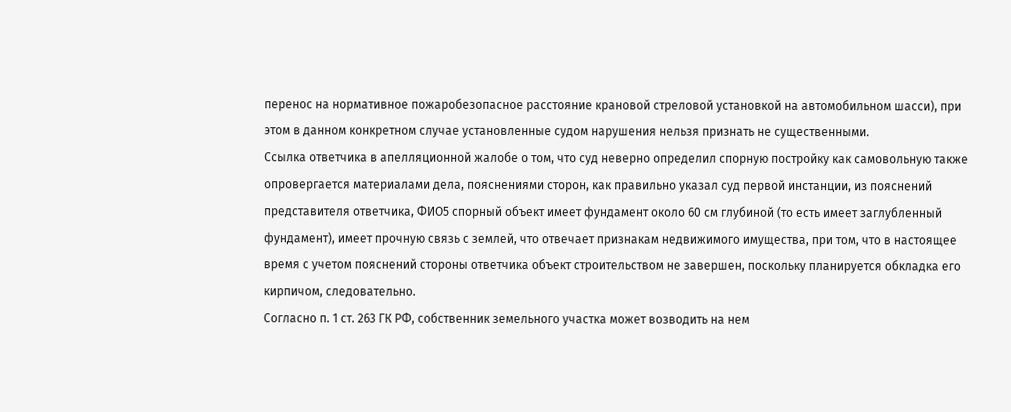перенос на нормативное пожаробезопасное расстояние крановой стреловой установкой на автомобильном шасси), при этом в данном конкретном случае установленные судом нарушения нельзя признать не существенными.
Ссылка ответчика в апелляционной жалобе о том, что суд неверно определил спорную постройку как самовольную также опровергается материалами дела, пояснениями сторон, как правильно указал суд первой инстанции, из пояснений представителя ответчика, ФИО5 спорный объект имеет фундамент около 60 см глубиной (то есть имеет заглубленный фундамент), имеет прочную связь с землей, что отвечает признакам недвижимого имущества, при том, что в настоящее время с учетом пояснений стороны ответчика объект строительством не завершен, поскольку планируется обкладка его кирпичом, следовательно.
Согласно п. 1 ст. 263 ГК РФ, собственник земельного участка может возводить на нем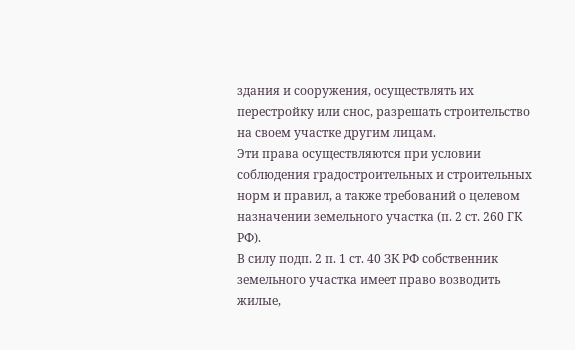здания и сооружения, осуществлять их перестройку или снос, разрешать строительство на своем участке другим лицам.
Эти права осуществляются при условии соблюдения градостроительных и строительных норм и правил, а также требований о целевом назначении земельного участка (п. 2 ст. 260 ГК РФ).
В силу подп. 2 п. 1 ст. 40 ЗК РФ собственник земельного участка имеет право возводить жилые,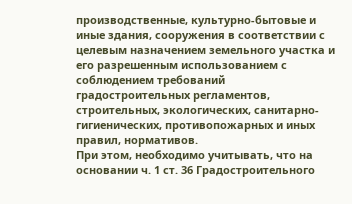производственные, культурно-бытовые и иные здания, сооружения в соответствии с целевым назначением земельного участка и его разрешенным использованием с соблюдением требований градостроительных регламентов, строительных, экологических, санитарно-гигиенических, противопожарных и иных правил, нормативов.
При этом, необходимо учитывать, что на основании ч. 1 ст. 36 Градостроительного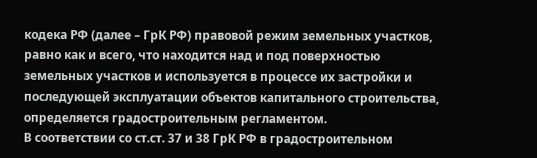кодека РФ (далее – ГрК РФ) правовой режим земельных участков, равно как и всего, что находится над и под поверхностью земельных участков и используется в процессе их застройки и последующей эксплуатации объектов капитального строительства, определяется градостроительным регламентом.
В соответствии со ст.ст. 37 и 38 ГрК РФ в градостроительном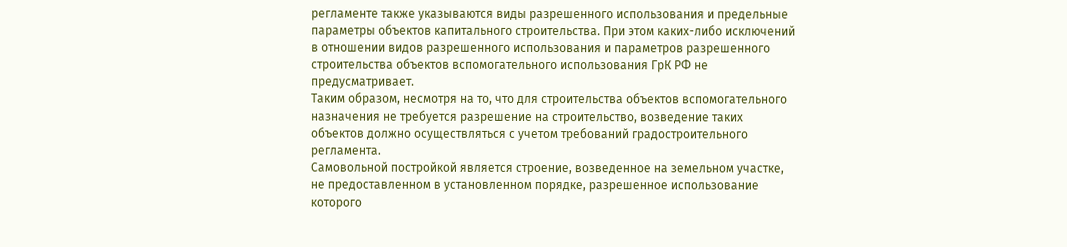регламенте также указываются виды разрешенного использования и предельные параметры объектов капитального строительства. При этом каких-либо исключений в отношении видов разрешенного использования и параметров разрешенного строительства объектов вспомогательного использования ГрК РФ не предусматривает.
Таким образом, несмотря на то, что для строительства объектов вспомогательного назначения не требуется разрешение на строительство, возведение таких объектов должно осуществляться с учетом требований градостроительного регламента.
Самовольной постройкой является строение, возведенное на земельном участке, не предоставленном в установленном порядке, разрешенное использование которого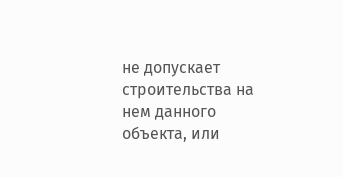не допускает строительства на нем данного объекта, или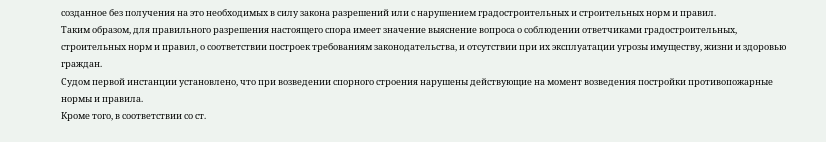созданное без получения на это необходимых в силу закона разрешений или с нарушением градостроительных и строительных норм и правил.
Таким образом, для правильного разрешения настоящего спора имеет значение выяснение вопроса о соблюдении ответчиками градостроительных, строительных норм и правил, о соответствии построек требованиям законодательства, и отсутствии при их эксплуатации угрозы имуществу, жизни и здоровью граждан.
Судом первой инстанции установлено, что при возведении спорного строения нарушены действующие на момент возведения постройки противопожарные нормы и правила.
Кроме того, в соответствии со ст.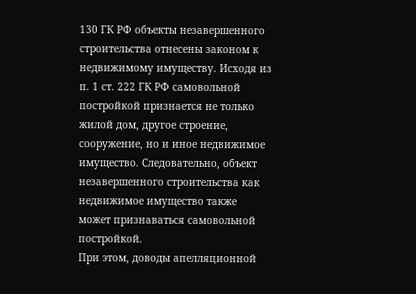130 ГК РФ объекты незавершенного строительства отнесены законом к недвижимому имуществу. Исходя из п. 1 ст. 222 ГК РФ самовольной постройкой признается не только жилой дом, другое строение, сооружение, но и иное недвижимое имущество. Следовательно, объект незавершенного строительства как недвижимое имущество также может признаваться самовольной постройкой.
При этом, доводы апелляционной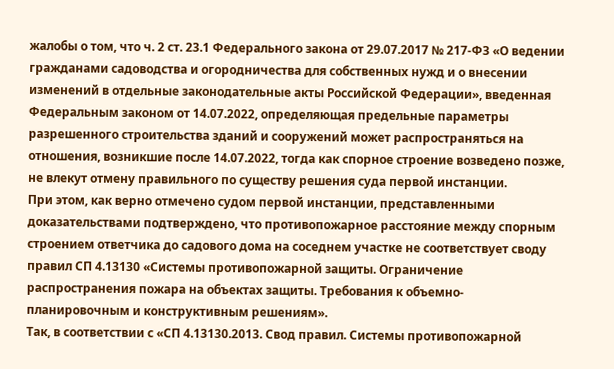жалобы о том, что ч. 2 ст. 23.1 Федерального закона от 29.07.2017 № 217-ФЗ «О ведении гражданами садоводства и огородничества для собственных нужд и о внесении изменений в отдельные законодательные акты Российской Федерации», введенная Федеральным законом от 14.07.2022, определяющая предельные параметры разрешенного строительства зданий и сооружений может распространяться на отношения, возникшие после 14.07.2022, тогда как спорное строение возведено позже, не влекут отмену правильного по существу решения суда первой инстанции.
При этом, как верно отмечено судом первой инстанции, представленными доказательствами подтверждено, что противопожарное расстояние между спорным строением ответчика до садового дома на соседнем участке не соответствует своду правил СП 4.13130 «Системы противопожарной защиты. Ограничение распространения пожара на объектах защиты. Требования к объемно-планировочным и конструктивным решениям».
Так, в соответствии с «СП 4.13130.2013. Свод правил. Системы противопожарной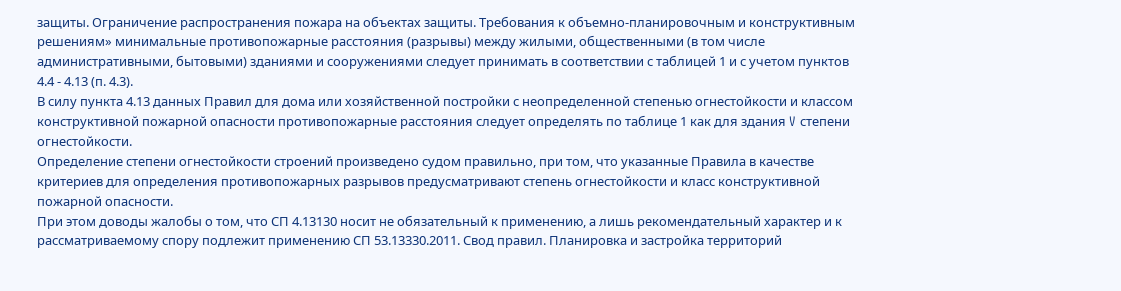защиты. Ограничение распространения пожара на объектах защиты. Требования к объемно-планировочным и конструктивным решениям» минимальные противопожарные расстояния (разрывы) между жилыми, общественными (в том числе административными, бытовыми) зданиями и сооружениями следует принимать в соответствии с таблицей 1 и с учетом пунктов 4.4 - 4.13 (п. 4.3).
В силу пункта 4.13 данных Правил для дома или хозяйственной постройки с неопределенной степенью огнестойкости и классом конструктивной пожарной опасности противопожарные расстояния следует определять по таблице 1 как для здания V степени огнестойкости.
Определение степени огнестойкости строений произведено судом правильно, при том, что указанные Правила в качестве критериев для определения противопожарных разрывов предусматривают степень огнестойкости и класс конструктивной пожарной опасности.
При этом доводы жалобы о том, что СП 4.13130 носит не обязательный к применению, а лишь рекомендательный характер и к рассматриваемому спору подлежит применению СП 53.13330.2011. Свод правил. Планировка и застройка территорий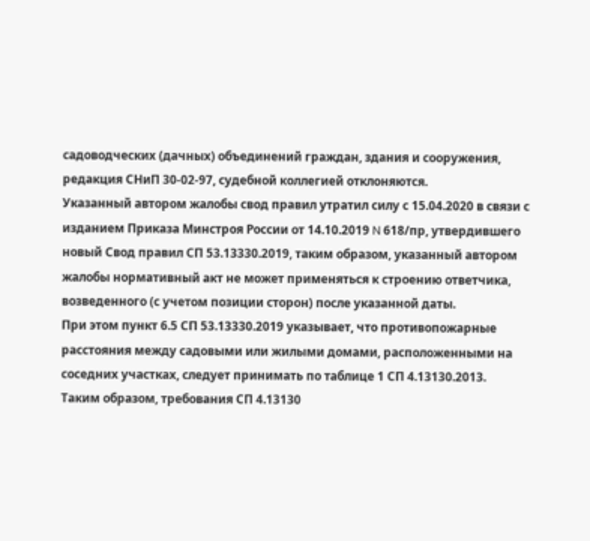садоводческих (дачных) объединений граждан, здания и сооружения, редакция СНиП 30-02-97, судебной коллегией отклоняются.
Указанный автором жалобы свод правил утратил силу с 15.04.2020 в связи с изданием Приказа Минстроя России от 14.10.2019 N 618/пр, утвердившего новый Свод правил СП 53.13330.2019, таким образом, указанный автором жалобы нормативный акт не может применяться к строению ответчика, возведенного (с учетом позиции сторон) после указанной даты.
При этом пункт 6.5 СП 53.13330.2019 указывает, что противопожарные расстояния между садовыми или жилыми домами, расположенными на соседних участках, следует принимать по таблице 1 СП 4.13130.2013.
Таким образом, требования СП 4.13130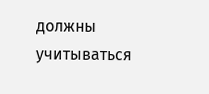должны учитываться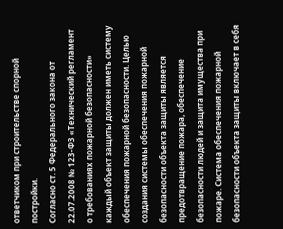ответчиком при строительстве спорной постройки.
Согласно ст. 5 Федерального закона от 22.07.2008 № 123-ФЗ «Технический регламент о требованиях пожарной безопасности» каждый объект защиты должен иметь систему обеспечения пожарной безопасности. Целью создания системы обеспечения пожарной безопасности объекта защиты является предотвращение пожара, обеспечение безопасности людей и защита имущества при пожаре. Система обеспечения пожарной безопасности объекта защиты включает в себя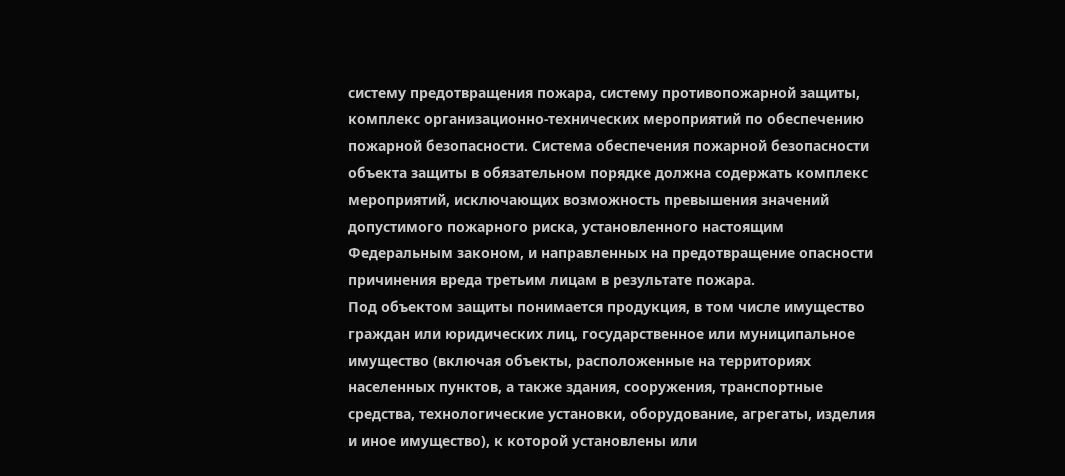систему предотвращения пожара, систему противопожарной защиты, комплекс организационно-технических мероприятий по обеспечению пожарной безопасности. Система обеспечения пожарной безопасности объекта защиты в обязательном порядке должна содержать комплекс мероприятий, исключающих возможность превышения значений допустимого пожарного риска, установленного настоящим Федеральным законом, и направленных на предотвращение опасности причинения вреда третьим лицам в результате пожара.
Под объектом защиты понимается продукция, в том числе имущество граждан или юридических лиц, государственное или муниципальное имущество (включая объекты, расположенные на территориях населенных пунктов, а также здания, сооружения, транспортные средства, технологические установки, оборудование, агрегаты, изделия и иное имущество), к которой установлены или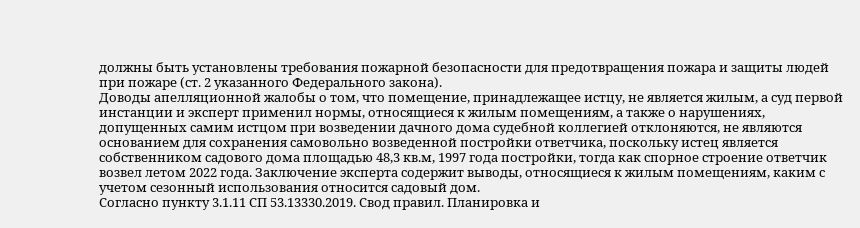должны быть установлены требования пожарной безопасности для предотвращения пожара и защиты людей при пожаре (ст. 2 указанного Федерального закона).
Доводы апелляционной жалобы о том, что помещение, принадлежащее истцу, не является жилым, а суд первой инстанции и эксперт применил нормы, относящиеся к жилым помещениям, а также о нарушениях, допущенных самим истцом при возведении дачного дома судебной коллегией отклоняются, не являются основанием для сохранения самовольно возведенной постройки ответчика, поскольку истец является собственником садового дома площадью 48,3 кв.м, 1997 года постройки, тогда как спорное строение ответчик возвел летом 2022 года. Заключение эксперта содержит выводы, относящиеся к жилым помещениям, каким с учетом сезонный использования относится садовый дом.
Согласно пункту 3.1.11 СП 53.13330.2019. Свод правил. Планировка и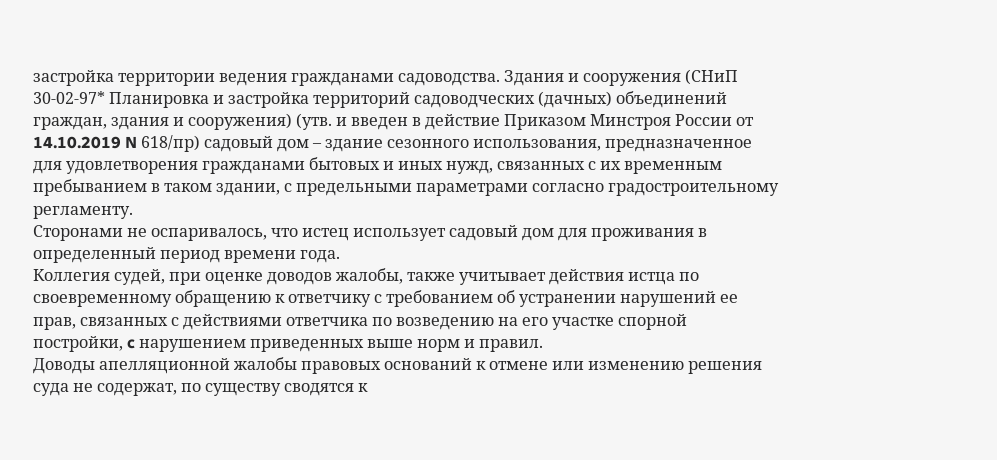застройка территории ведения гражданами садоводства. Здания и сооружения (СНиП 30-02-97* Планировка и застройка территорий садоводческих (дачных) объединений граждан, здания и сооружения) (утв. и введен в действие Приказом Минстроя России от 14.10.2019 N 618/пр) садовый дом – здание сезонного использования, предназначенное для удовлетворения гражданами бытовых и иных нужд, связанных с их временным пребыванием в таком здании, с предельными параметрами согласно градостроительному регламенту.
Сторонами не оспаривалось, что истец использует садовый дом для проживания в определенный период времени года.
Коллегия судей, при оценке доводов жалобы, также учитывает действия истца по своевременному обращению к ответчику с требованием об устранении нарушений ее прав, связанных с действиями ответчика по возведению на его участке спорной постройки, c нарушением приведенных выше норм и правил.
Доводы апелляционной жалобы правовых оснований к отмене или изменению решения суда не содержат, по существу сводятся к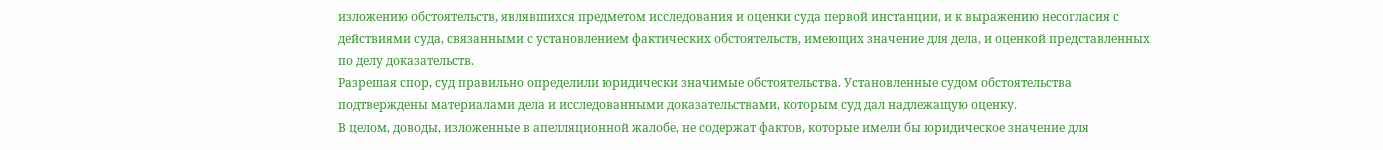изложению обстоятельств, являвшихся предметом исследования и оценки суда первой инстанции, и к выражению несогласия с действиями суда, связанными с установлением фактических обстоятельств, имеющих значение для дела, и оценкой представленных по делу доказательств.
Разрешая спор, суд правильно определили юридически значимые обстоятельства. Установленные судом обстоятельства подтверждены материалами дела и исследованными доказательствами, которым суд дал надлежащую оценку.
В целом, доводы, изложенные в апелляционной жалобе, не содержат фактов, которые имели бы юридическое значение для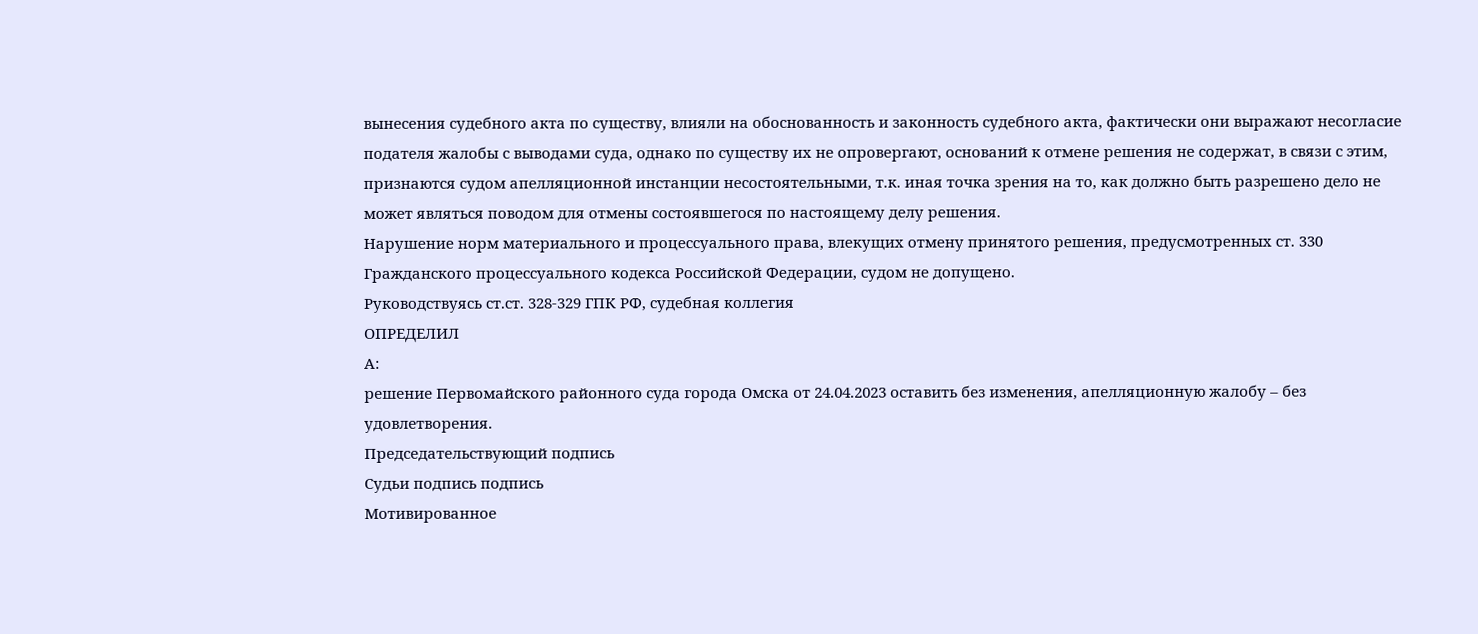вынесения судебного акта по существу, влияли на обоснованность и законность судебного акта, фактически они выражают несогласие подателя жалобы с выводами суда, однако по существу их не опровергают, оснований к отмене решения не содержат, в связи с этим, признаются судом апелляционной инстанции несостоятельными, т.к. иная точка зрения на то, как должно быть разрешено дело не может являться поводом для отмены состоявшегося по настоящему делу решения.
Нарушение норм материального и процессуального права, влекущих отмену принятого решения, предусмотренных ст. 330 Гражданского процессуального кодекса Российской Федерации, судом не допущено.
Руководствуясь ст.ст. 328-329 ГПК РФ, судебная коллегия
ОПРЕДЕЛИЛ
А:
решение Первомайского районного суда города Омска от 24.04.2023 оставить без изменения, апелляционную жалобу – без удовлетворения.
Председательствующий подпись
Судьи подпись подпись
Мотивированное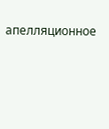апелляционное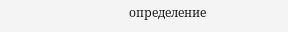определение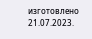изготовлено 21.07.2023.